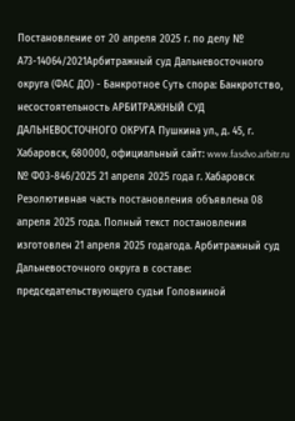Постановление от 20 апреля 2025 г. по делу № А73-14064/2021Арбитражный суд Дальневосточного округа (ФАС ДО) - Банкротное Суть спора: Банкротство, несостоятельность АРБИТРАЖНЫЙ СУД ДАЛЬНЕВОСТОЧНОГО ОКРУГА Пушкина ул., д. 45, г. Хабаровск, 680000, официальный сайт: www.fasdvo.arbitr.ru № Ф03-846/2025 21 апреля 2025 года г. Хабаровск Резолютивная часть постановления объявлена 08 апреля 2025 года. Полный текст постановления изготовлен 21 апреля 2025 годагода. Арбитражный суд Дальневосточного округа в составе: председательствующего судьи Головниной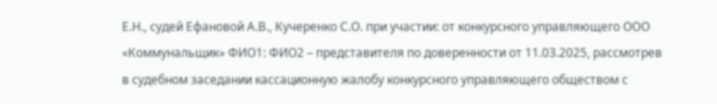Е.Н., судей Ефановой А.В., Кучеренко С.О. при участии: от конкурсного управляющего ООО «Коммунальщик» ФИО1: ФИО2 – представителя по доверенности от 11.03.2025, рассмотрев в судебном заседании кассационную жалобу конкурсного управляющего обществом с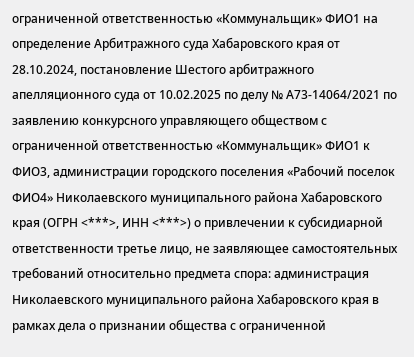ограниченной ответственностью «Коммунальщик» ФИО1 на определение Арбитражного суда Хабаровского края от 28.10.2024, постановление Шестого арбитражного апелляционного суда от 10.02.2025 по делу № А73-14064/2021 по заявлению конкурсного управляющего обществом с ограниченной ответственностью «Коммунальщик» ФИО1 к ФИО3, администрации городского поселения «Рабочий поселок ФИО4» Николаевского муниципального района Хабаровского края (ОГРН <***>, ИНН <***>) о привлечении к субсидиарной ответственности третье лицо, не заявляющее самостоятельных требований относительно предмета спора: администрация Николаевского муниципального района Хабаровского края в рамках дела о признании общества с ограниченной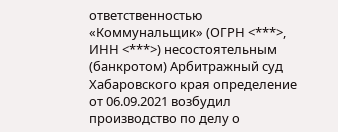ответственностью «Коммунальщик» (ОГРН <***>, ИНН <***>) несостоятельным (банкротом) Арбитражный суд Хабаровского края определение от 06.09.2021 возбудил производство по делу о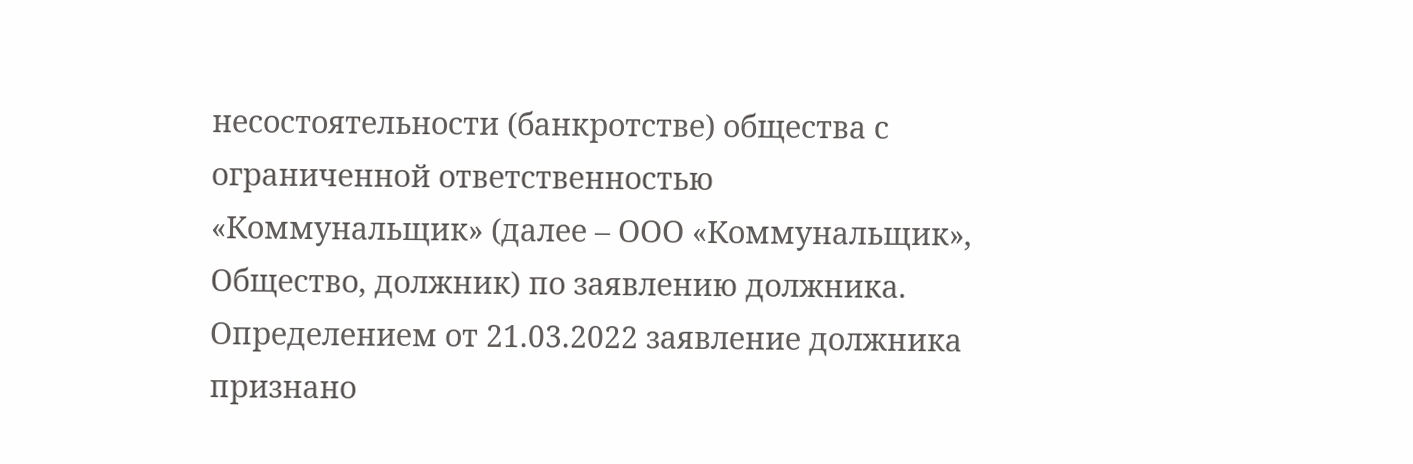несостоятельности (банкротстве) общества с ограниченной ответственностью «Коммунальщик» (далее – ООО «Коммунальщик», Общество, должник) по заявлению должника. Определением от 21.03.2022 заявление должника признано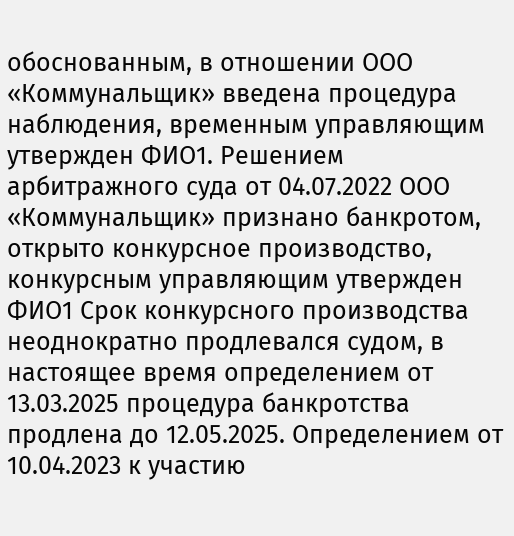обоснованным, в отношении ООО «Коммунальщик» введена процедура наблюдения, временным управляющим утвержден ФИО1. Решением арбитражного суда от 04.07.2022 ООО «Коммунальщик» признано банкротом, открыто конкурсное производство, конкурсным управляющим утвержден ФИО1 Срок конкурсного производства неоднократно продлевался судом, в настоящее время определением от 13.03.2025 процедура банкротства продлена до 12.05.2025. Определением от 10.04.2023 к участию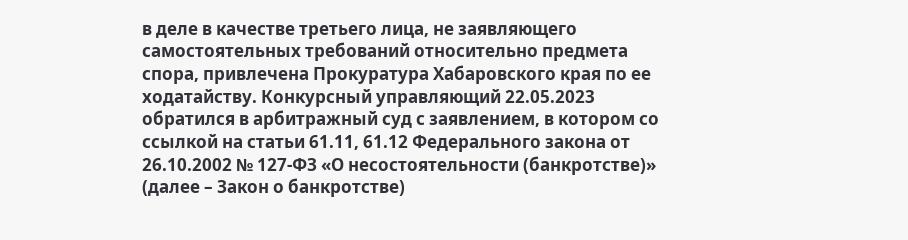в деле в качестве третьего лица, не заявляющего самостоятельных требований относительно предмета спора, привлечена Прокуратура Хабаровского края по ее ходатайству. Конкурсный управляющий 22.05.2023 обратился в арбитражный суд с заявлением, в котором со ссылкой на статьи 61.11, 61.12 Федерального закона от 26.10.2002 № 127-ФЗ «О несостоятельности (банкротстве)» (далее – Закон о банкротстве)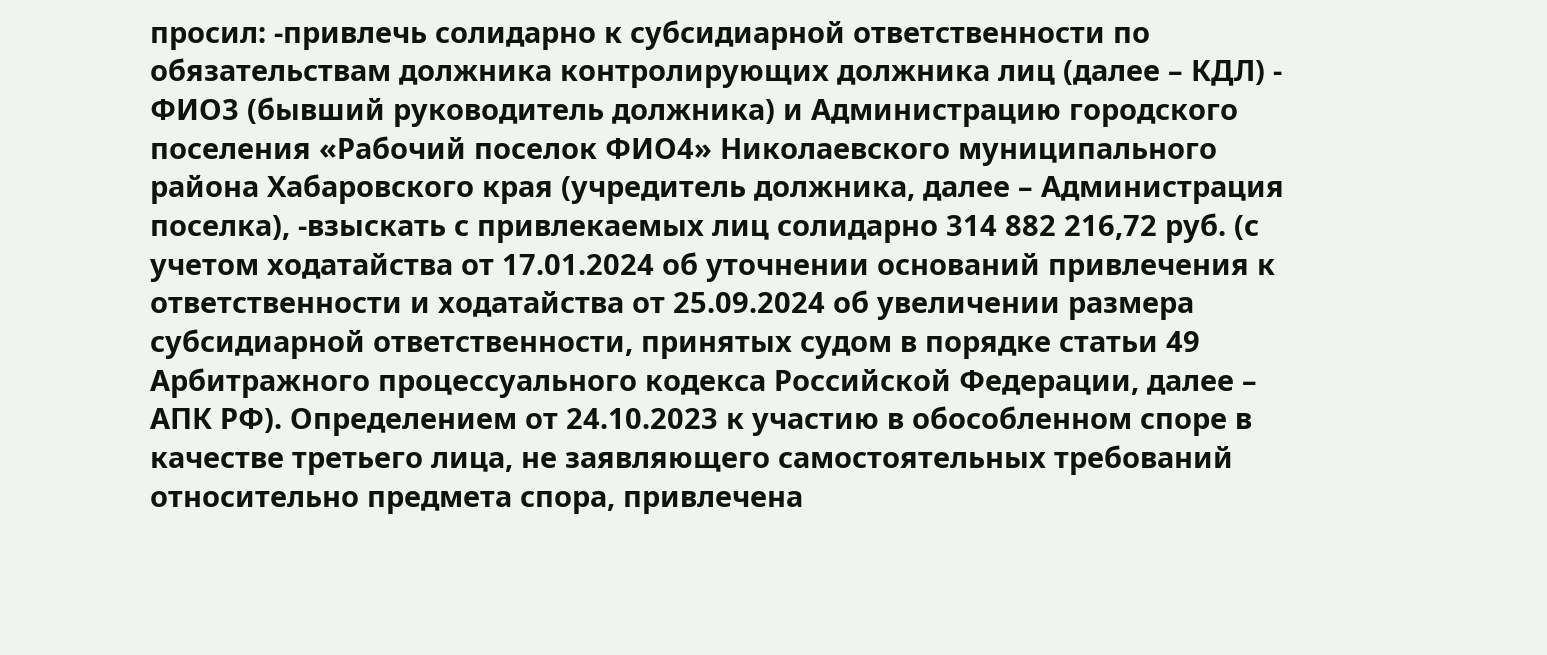просил: -привлечь солидарно к субсидиарной ответственности по обязательствам должника контролирующих должника лиц (далее – КДЛ) - ФИО3 (бывший руководитель должника) и Администрацию городского поселения «Рабочий поселок ФИО4» Николаевского муниципального района Хабаровского края (учредитель должника, далее – Администрация поселка), -взыскать с привлекаемых лиц солидарно 314 882 216,72 руб. (с учетом ходатайства от 17.01.2024 об уточнении оснований привлечения к ответственности и ходатайства от 25.09.2024 об увеличении размера субсидиарной ответственности, принятых судом в порядке статьи 49 Арбитражного процессуального кодекса Российской Федерации, далее – АПК РФ). Определением от 24.10.2023 к участию в обособленном споре в качестве третьего лица, не заявляющего самостоятельных требований относительно предмета спора, привлечена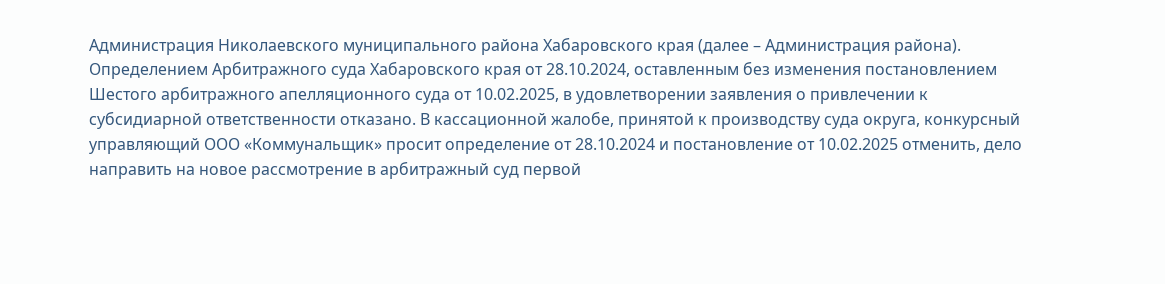Администрация Николаевского муниципального района Хабаровского края (далее – Администрация района). Определением Арбитражного суда Хабаровского края от 28.10.2024, оставленным без изменения постановлением Шестого арбитражного апелляционного суда от 10.02.2025, в удовлетворении заявления о привлечении к субсидиарной ответственности отказано. В кассационной жалобе, принятой к производству суда округа, конкурсный управляющий ООО «Коммунальщик» просит определение от 28.10.2024 и постановление от 10.02.2025 отменить, дело направить на новое рассмотрение в арбитражный суд первой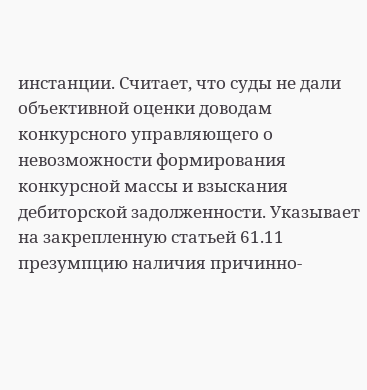инстанции. Считает, что суды не дали объективной оценки доводам конкурсного управляющего о невозможности формирования конкурсной массы и взыскания дебиторской задолженности. Указывает на закрепленную статьей 61.11 презумпцию наличия причинно-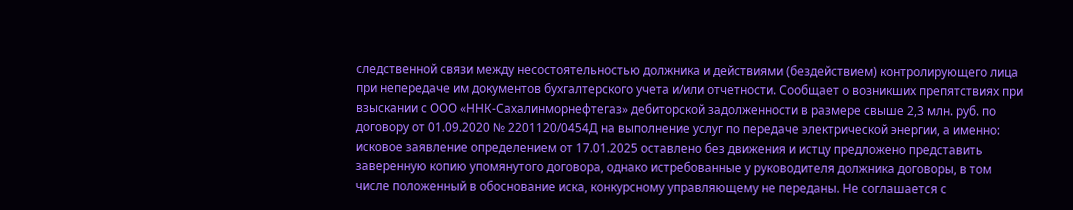следственной связи между несостоятельностью должника и действиями (бездействием) контролирующего лица при непередаче им документов бухгалтерского учета и/или отчетности. Сообщает о возникших препятствиях при взыскании с ООО «ННК-Сахалинморнефтегаз» дебиторской задолженности в размере свыше 2,3 млн. руб. по договору от 01.09.2020 № 2201120/0454Д на выполнение услуг по передаче электрической энергии, а именно: исковое заявление определением от 17.01.2025 оставлено без движения и истцу предложено представить заверенную копию упомянутого договора, однако истребованные у руководителя должника договоры, в том числе положенный в обоснование иска, конкурсному управляющему не переданы. Не соглашается с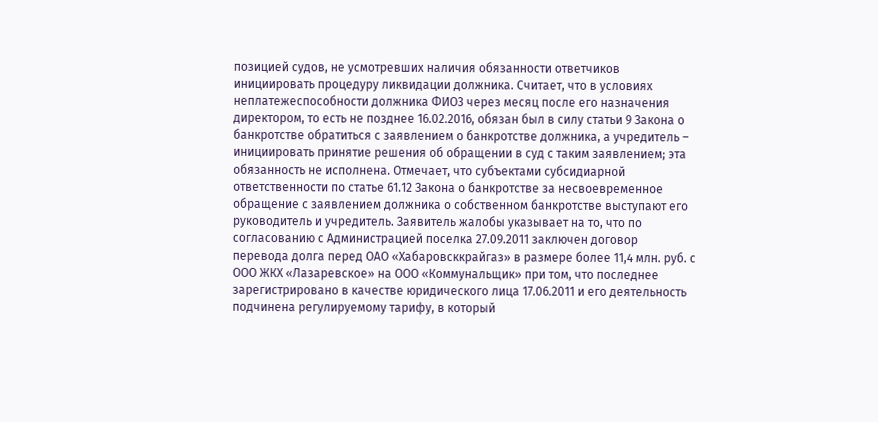позицией судов, не усмотревших наличия обязанности ответчиков инициировать процедуру ликвидации должника. Считает, что в условиях неплатежеспособности должника ФИО3 через месяц после его назначения директором, то есть не позднее 16.02.2016, обязан был в силу статьи 9 Закона о банкротстве обратиться с заявлением о банкротстве должника, а учредитель – инициировать принятие решения об обращении в суд с таким заявлением; эта обязанность не исполнена. Отмечает, что субъектами субсидиарной ответственности по статье 61.12 Закона о банкротстве за несвоевременное обращение с заявлением должника о собственном банкротстве выступают его руководитель и учредитель. Заявитель жалобы указывает на то, что по согласованию с Администрацией поселка 27.09.2011 заключен договор перевода долга перед ОАО «Хабаровсккрайгаз» в размере более 11,4 млн. руб. с ООО ЖКХ «Лазаревское» на ООО «Коммунальщик» при том, что последнее зарегистрировано в качестве юридического лица 17.06.2011 и его деятельность подчинена регулируемому тарифу, в который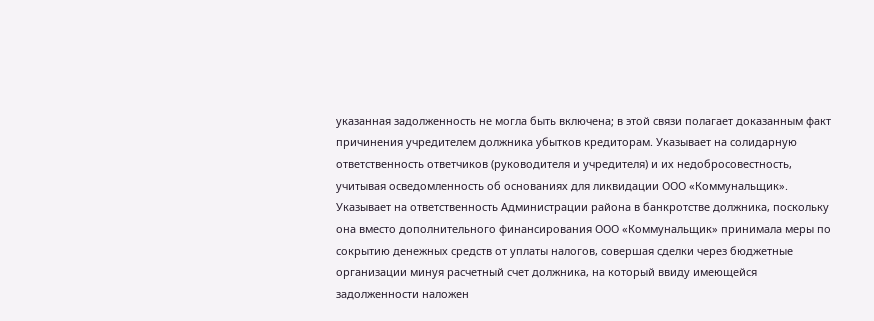указанная задолженность не могла быть включена; в этой связи полагает доказанным факт причинения учредителем должника убытков кредиторам. Указывает на солидарную ответственность ответчиков (руководителя и учредителя) и их недобросовестность, учитывая осведомленность об основаниях для ликвидации ООО «Коммунальщик». Указывает на ответственность Администрации района в банкротстве должника, поскольку она вместо дополнительного финансирования ООО «Коммунальщик» принимала меры по сокрытию денежных средств от уплаты налогов, совершая сделки через бюджетные организации минуя расчетный счет должника, на который ввиду имеющейся задолженности наложен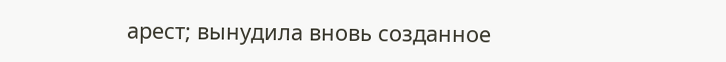арест; вынудила вновь созданное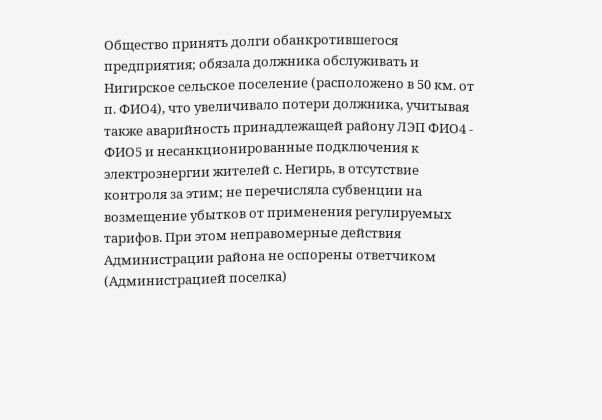Общество принять долги обанкротившегося предприятия; обязала должника обслуживать и Нигирское сельское поселение (расположено в 50 км. от п. ФИО4), что увеличивало потери должника, учитывая также аварийность принадлежащей району ЛЭП ФИО4 - ФИО5 и несанкционированные подключения к электроэнергии жителей с. Негирь, в отсутствие контроля за этим; не перечисляла субвенции на возмещение убытков от применения регулируемых тарифов. При этом неправомерные действия Администрации района не оспорены ответчиком (Администрацией поселка)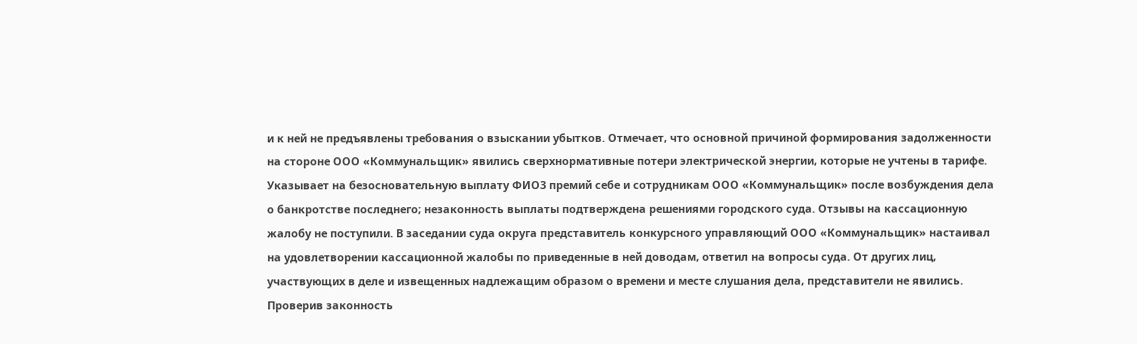и к ней не предъявлены требования о взыскании убытков. Отмечает, что основной причиной формирования задолженности на стороне ООО «Коммунальщик» явились сверхнормативные потери электрической энергии, которые не учтены в тарифе. Указывает на безосновательную выплату ФИО3 премий себе и сотрудникам ООО «Коммунальщик» после возбуждения дела о банкротстве последнего; незаконность выплаты подтверждена решениями городского суда. Отзывы на кассационную жалобу не поступили. В заседании суда округа представитель конкурсного управляющий ООО «Коммунальщик» настаивал на удовлетворении кассационной жалобы по приведенные в ней доводам, ответил на вопросы суда. От других лиц, участвующих в деле и извещенных надлежащим образом о времени и месте слушания дела, представители не явились. Проверив законность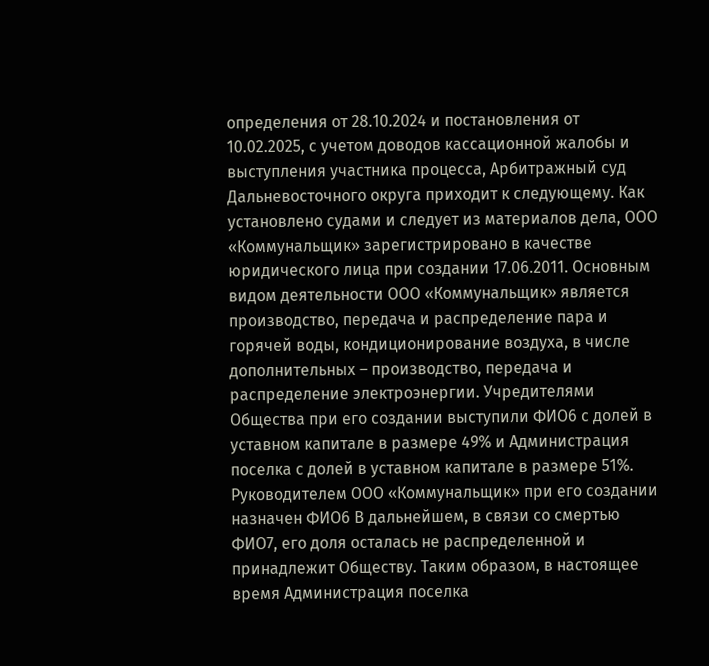определения от 28.10.2024 и постановления от 10.02.2025, с учетом доводов кассационной жалобы и выступления участника процесса, Арбитражный суд Дальневосточного округа приходит к следующему. Как установлено судами и следует из материалов дела, ООО «Коммунальщик» зарегистрировано в качестве юридического лица при создании 17.06.2011. Основным видом деятельности ООО «Коммунальщик» является производство, передача и распределение пара и горячей воды, кондиционирование воздуха, в числе дополнительных – производство, передача и распределение электроэнергии. Учредителями Общества при его создании выступили ФИО6 с долей в уставном капитале в размере 49% и Администрация поселка с долей в уставном капитале в размере 51%. Руководителем ООО «Коммунальщик» при его создании назначен ФИО6 В дальнейшем, в связи со смертью ФИО7, его доля осталась не распределенной и принадлежит Обществу. Таким образом, в настоящее время Администрация поселка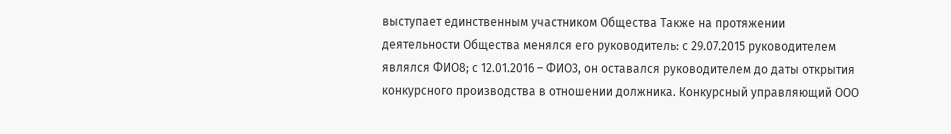выступает единственным участником Общества Также на протяжении деятельности Общества менялся его руководитель: с 29.07.2015 руководителем являлся ФИО8; с 12.01.2016 – ФИО3, он оставался руководителем до даты открытия конкурсного производства в отношении должника. Конкурсный управляющий ООО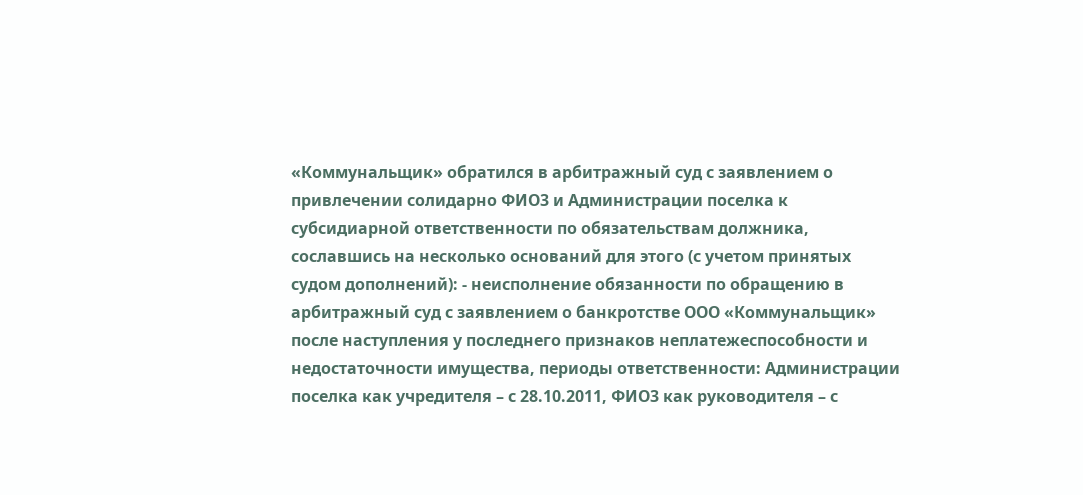«Коммунальщик» обратился в арбитражный суд с заявлением о привлечении солидарно ФИО3 и Администрации поселка к субсидиарной ответственности по обязательствам должника, сославшись на несколько оснований для этого (с учетом принятых судом дополнений): - неисполнение обязанности по обращению в арбитражный суд с заявлением о банкротстве ООО «Коммунальщик» после наступления у последнего признаков неплатежеспособности и недостаточности имущества, периоды ответственности: Администрации поселка как учредителя – с 28.10.2011, ФИО3 как руководителя – с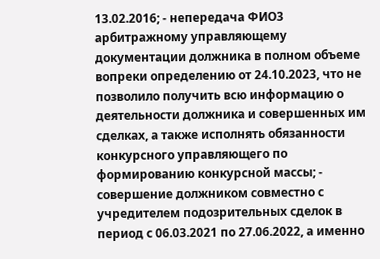13.02.2016; - непередача ФИО3 арбитражному управляющему документации должника в полном объеме вопреки определению от 24.10.2023, что не позволило получить всю информацию о деятельности должника и совершенных им сделках, а также исполнять обязанности конкурсного управляющего по формированию конкурсной массы; - совершение должником совместно с учредителем подозрительных сделок в период с 06.03.2021 по 27.06.2022, а именно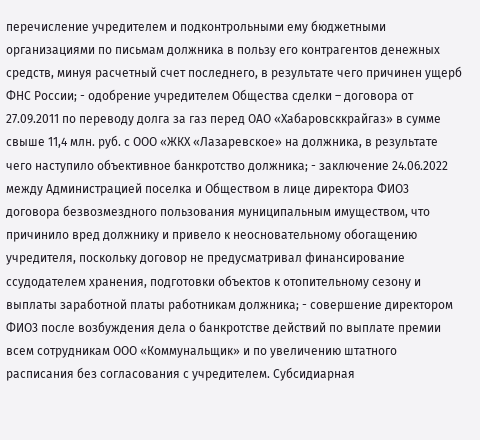перечисление учредителем и подконтрольными ему бюджетными организациями по письмам должника в пользу его контрагентов денежных средств, минуя расчетный счет последнего, в результате чего причинен ущерб ФНС России; - одобрение учредителем Общества сделки – договора от 27.09.2011 по переводу долга за газ перед ОАО «Хабаровсккрайгаз» в сумме свыше 11,4 млн. руб. с ООО «ЖКХ «Лазаревское» на должника, в результате чего наступило объективное банкротство должника; - заключение 24.06.2022 между Администрацией поселка и Обществом в лице директора ФИО3 договора безвозмездного пользования муниципальным имуществом, что причинило вред должнику и привело к неосновательному обогащению учредителя, поскольку договор не предусматривал финансирование ссудодателем хранения, подготовки объектов к отопительному сезону и выплаты заработной платы работникам должника; - совершение директором ФИО3 после возбуждения дела о банкротстве действий по выплате премии всем сотрудникам ООО «Коммунальщик» и по увеличению штатного расписания без согласования с учредителем. Субсидиарная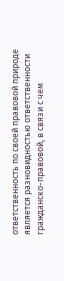ответственность по своей правовой природе является разновидностью ответственности гражданско-правовой, в связи с чем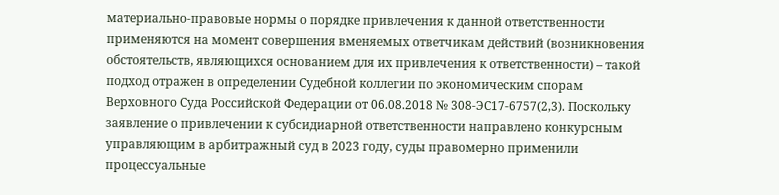материально-правовые нормы о порядке привлечения к данной ответственности применяются на момент совершения вменяемых ответчикам действий (возникновения обстоятельств, являющихся основанием для их привлечения к ответственности) – такой подход отражен в определении Судебной коллегии по экономическим спорам Верховного Суда Российской Федерации от 06.08.2018 № 308-ЭС17-6757(2,3). Поскольку заявление о привлечении к субсидиарной ответственности направлено конкурсным управляющим в арбитражный суд в 2023 году, суды правомерно применили процессуальные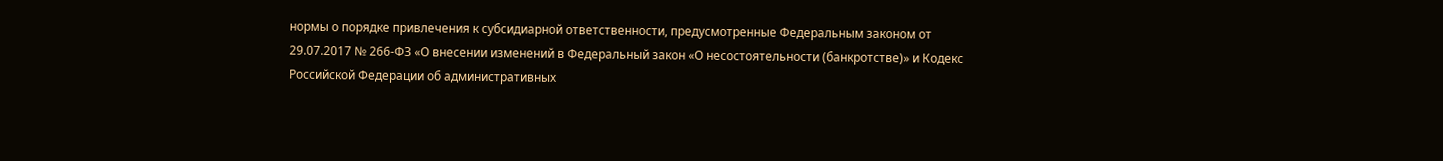нормы о порядке привлечения к субсидиарной ответственности, предусмотренные Федеральным законом от 29.07.2017 № 266-ФЗ «О внесении изменений в Федеральный закон «О несостоятельности (банкротстве)» и Кодекс Российской Федерации об административных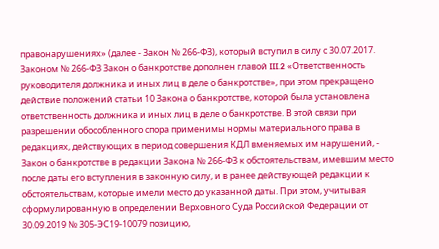правонарушениях» (далее - Закон № 266-ФЗ), который вступил в силу с 30.07.2017. Законом № 266-ФЗ Закон о банкротстве дополнен главой III.2 «Ответственность руководителя должника и иных лиц в деле о банкротстве», при этом прекращено действие положений статьи 10 Закона о банкротстве, которой была установлена ответственность должника и иных лиц в деле о банкротстве. В этой связи при разрешении обособленного спора применимы нормы материального права в редакциях, действующих в период совершения КДЛ вменяемых им нарушений, - Закон о банкротстве в редакции Закона № 266-ФЗ к обстоятельствам, имевшим место после даты его вступления в законную силу, и в ранее действующей редакции к обстоятельствам, которые имели место до указанной даты. При этом, учитывая сформулированную в определении Верховного Суда Российской Федерации от 30.09.2019 № 305-ЭС19-10079 позицию,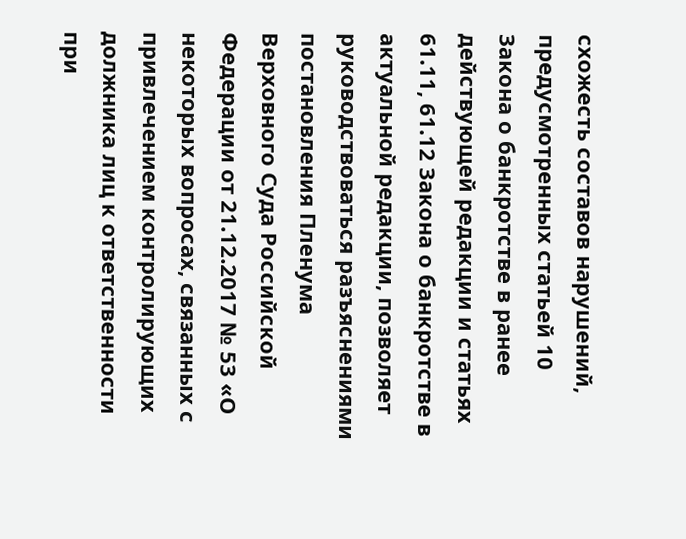схожесть составов нарушений, предусмотренных статьей 10 Закона о банкротстве в ранее действующей редакции и статьях 61.11, 61.12 Закона о банкротстве в актуальной редакции, позволяет руководствоваться разъяснениями постановления Пленума Верховного Суда Российской Федерации от 21.12.2017 № 53 «О некоторых вопросах, связанных с привлечением контролирующих должника лиц к ответственности при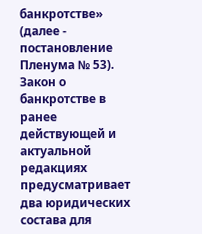банкротстве» (далее - постановление Пленума № 53). Закон о банкротстве в ранее действующей и актуальной редакциях предусматривает два юридических состава для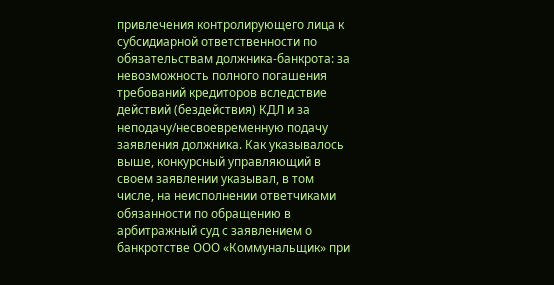привлечения контролирующего лица к субсидиарной ответственности по обязательствам должника-банкрота: за невозможность полного погашения требований кредиторов вследствие действий (бездействия) КДЛ и за неподачу/несвоевременную подачу заявления должника. Как указывалось выше, конкурсный управляющий в своем заявлении указывал, в том числе, на неисполнении ответчиками обязанности по обращению в арбитражный суд с заявлением о банкротстве ООО «Коммунальщик» при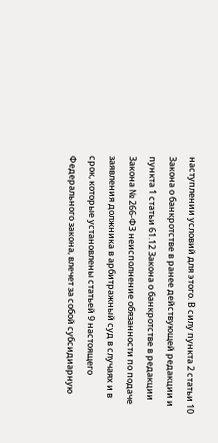наступлении условий для этого. В силу пункта 2 статьи 10 Закона о банкротстве в ранее действующей редакции и пункта 1 статьи 61.12 Закона о банкротстве в редакции Закона № 266-ФЗ неисполнение обязанности по подаче заявления должника в арбитражный суд в случаях и в срок, которые установлены статьей 9 настоящего Федерального закона, влечет за собой субсидиарную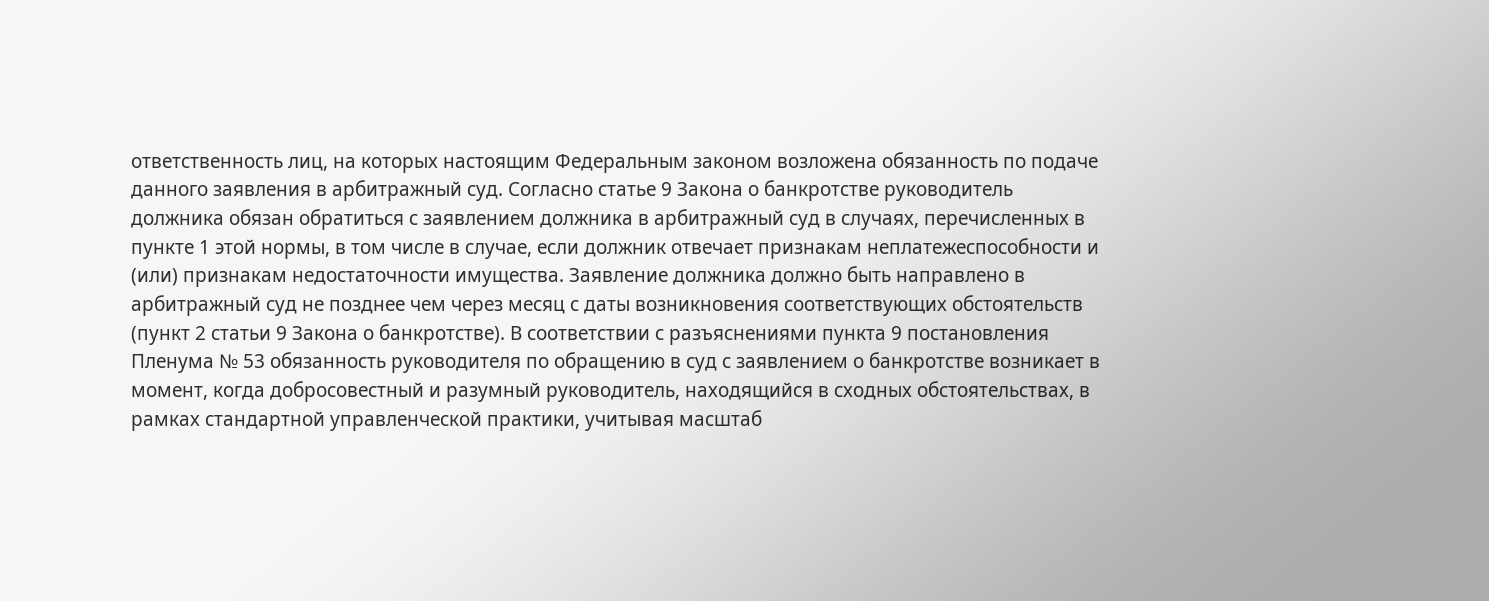ответственность лиц, на которых настоящим Федеральным законом возложена обязанность по подаче данного заявления в арбитражный суд. Согласно статье 9 Закона о банкротстве руководитель должника обязан обратиться с заявлением должника в арбитражный суд в случаях, перечисленных в пункте 1 этой нормы, в том числе в случае, если должник отвечает признакам неплатежеспособности и (или) признакам недостаточности имущества. Заявление должника должно быть направлено в арбитражный суд не позднее чем через месяц с даты возникновения соответствующих обстоятельств (пункт 2 статьи 9 Закона о банкротстве). В соответствии с разъяснениями пункта 9 постановления Пленума № 53 обязанность руководителя по обращению в суд с заявлением о банкротстве возникает в момент, когда добросовестный и разумный руководитель, находящийся в сходных обстоятельствах, в рамках стандартной управленческой практики, учитывая масштаб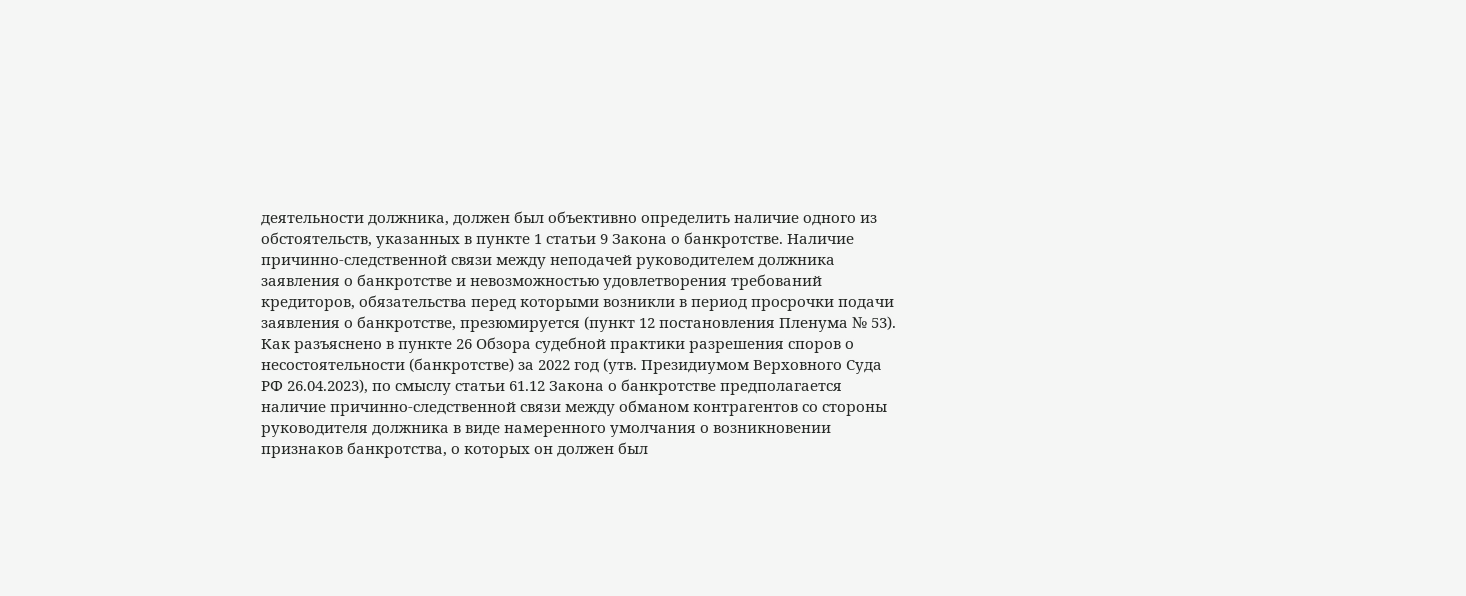деятельности должника, должен был объективно определить наличие одного из обстоятельств, указанных в пункте 1 статьи 9 Закона о банкротстве. Наличие причинно-следственной связи между неподачей руководителем должника заявления о банкротстве и невозможностью удовлетворения требований кредиторов, обязательства перед которыми возникли в период просрочки подачи заявления о банкротстве, презюмируется (пункт 12 постановления Пленума № 53). Как разъяснено в пункте 26 Обзора судебной практики разрешения споров о несостоятельности (банкротстве) за 2022 год (утв. Президиумом Верховного Суда РФ 26.04.2023), по смыслу статьи 61.12 Закона о банкротстве предполагается наличие причинно-следственной связи между обманом контрагентов со стороны руководителя должника в виде намеренного умолчания о возникновении признаков банкротства, о которых он должен был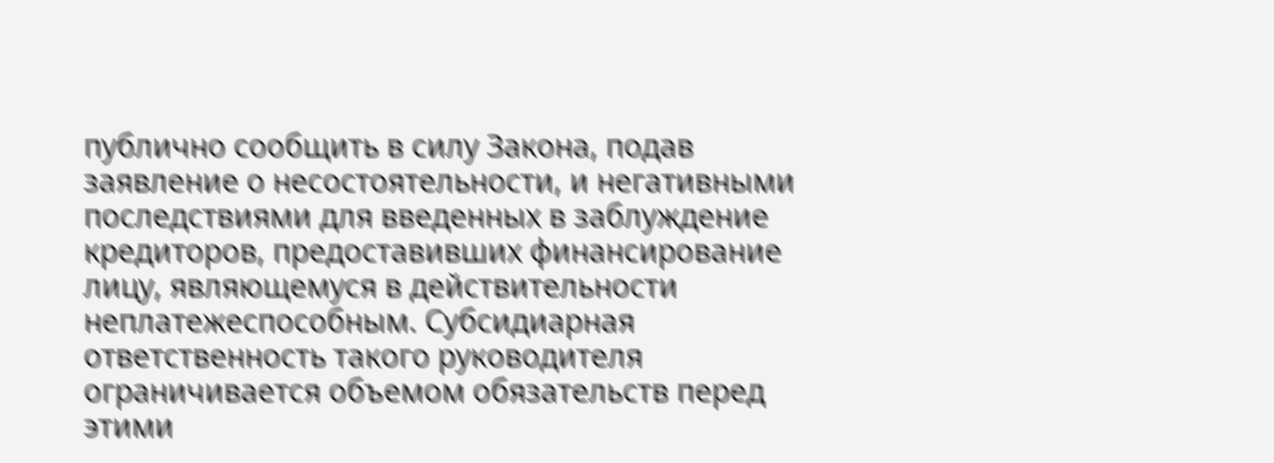публично сообщить в силу Закона, подав заявление о несостоятельности, и негативными последствиями для введенных в заблуждение кредиторов, предоставивших финансирование лицу, являющемуся в действительности неплатежеспособным. Субсидиарная ответственность такого руководителя ограничивается объемом обязательств перед этими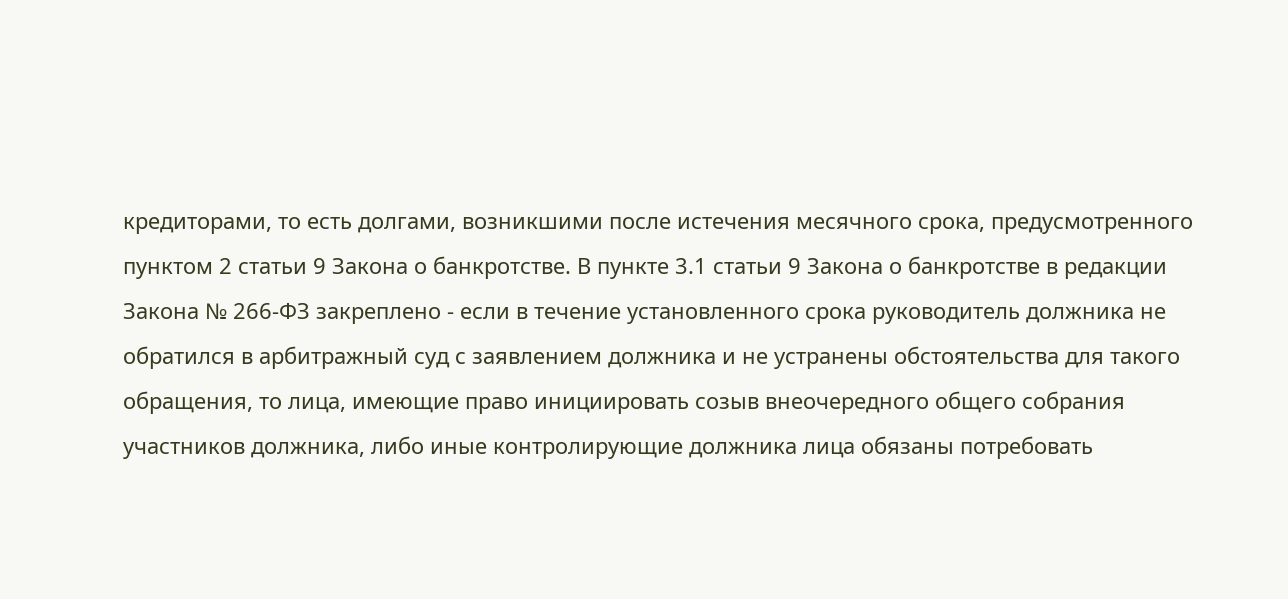кредиторами, то есть долгами, возникшими после истечения месячного срока, предусмотренного пунктом 2 статьи 9 Закона о банкротстве. В пункте 3.1 статьи 9 Закона о банкротстве в редакции Закона № 266-ФЗ закреплено - если в течение установленного срока руководитель должника не обратился в арбитражный суд с заявлением должника и не устранены обстоятельства для такого обращения, то лица, имеющие право инициировать созыв внеочередного общего собрания участников должника, либо иные контролирующие должника лица обязаны потребовать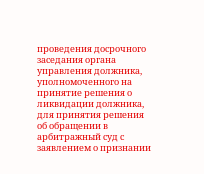проведения досрочного заседания органа управления должника, уполномоченного на принятие решения о ликвидации должника, для принятия решения об обращении в арбитражный суд с заявлением о признании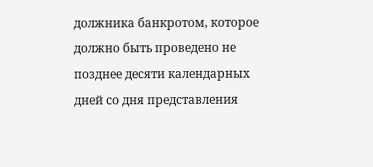должника банкротом, которое должно быть проведено не позднее десяти календарных дней со дня представления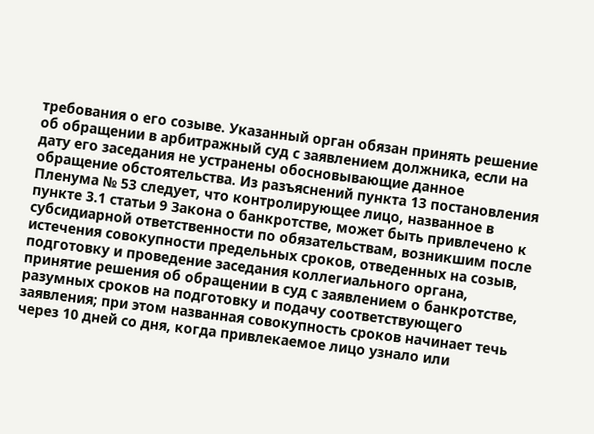требования о его созыве. Указанный орган обязан принять решение об обращении в арбитражный суд с заявлением должника, если на дату его заседания не устранены обосновывающие данное обращение обстоятельства. Из разъяснений пункта 13 постановления Пленума № 53 следует, что контролирующее лицо, названное в пункте 3.1 статьи 9 Закона о банкротстве, может быть привлечено к субсидиарной ответственности по обязательствам, возникшим после истечения совокупности предельных сроков, отведенных на созыв, подготовку и проведение заседания коллегиального органа, принятие решения об обращении в суд с заявлением о банкротстве, разумных сроков на подготовку и подачу соответствующего заявления; при этом названная совокупность сроков начинает течь через 10 дней со дня, когда привлекаемое лицо узнало или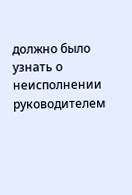должно было узнать о неисполнении руководителем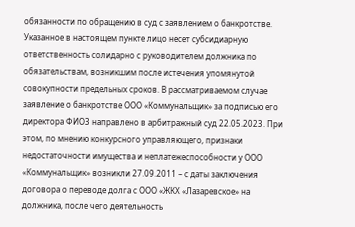обязанности по обращению в суд с заявлением о банкротстве. Указанное в настоящем пункте лицо несет субсидиарную ответственность солидарно с руководителем должника по обязательствам, возникшим после истечения упомянутой совокупности предельных сроков. В рассматриваемом случае заявление о банкротстве ООО «Коммунальщик» за подписью его директора ФИО3 направлено в арбитражный суд 22.05.2023. При этом, по мнению конкурсного управляющего, признаки недостаточности имущества и неплатежеспособности у ООО «Коммунальщик» возникли 27.09.2011 – с даты заключения договора о переводе долга с ООО «ЖКХ «Лазаревское» на должника, после чего деятельность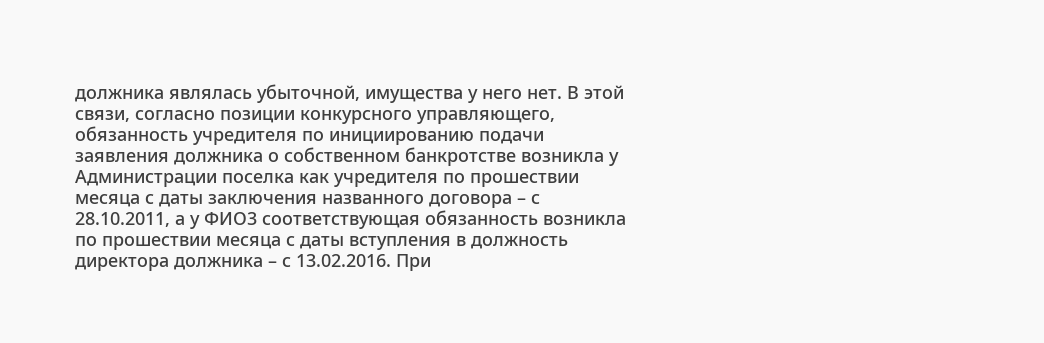должника являлась убыточной, имущества у него нет. В этой связи, согласно позиции конкурсного управляющего, обязанность учредителя по инициированию подачи заявления должника о собственном банкротстве возникла у Администрации поселка как учредителя по прошествии месяца с даты заключения названного договора – с 28.10.2011, а у ФИО3 соответствующая обязанность возникла по прошествии месяца с даты вступления в должность директора должника – с 13.02.2016. При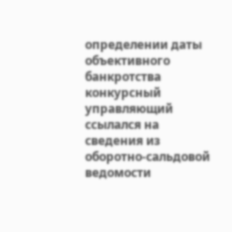определении даты объективного банкротства конкурсный управляющий ссылался на сведения из оборотно-сальдовой ведомости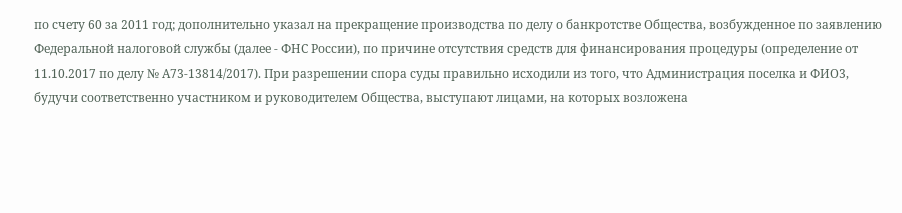по счету 60 за 2011 год; дополнительно указал на прекращение производства по делу о банкротстве Общества, возбужденное по заявлению Федеральной налоговой службы (далее - ФНС России), по причине отсутствия средств для финансирования процедуры (определение от 11.10.2017 по делу № А73-13814/2017). При разрешении спора суды правильно исходили из того, что Администрация поселка и ФИО3, будучи соответственно участником и руководителем Общества, выступают лицами, на которых возложена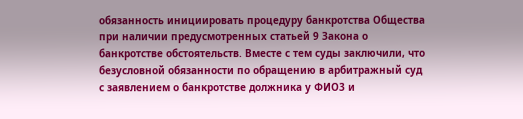обязанность инициировать процедуру банкротства Общества при наличии предусмотренных статьей 9 Закона о банкротстве обстоятельств. Вместе с тем суды заключили, что безусловной обязанности по обращению в арбитражный суд с заявлением о банкротстве должника у ФИО3 и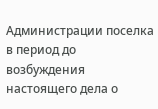Администрации поселка в период до возбуждения настоящего дела о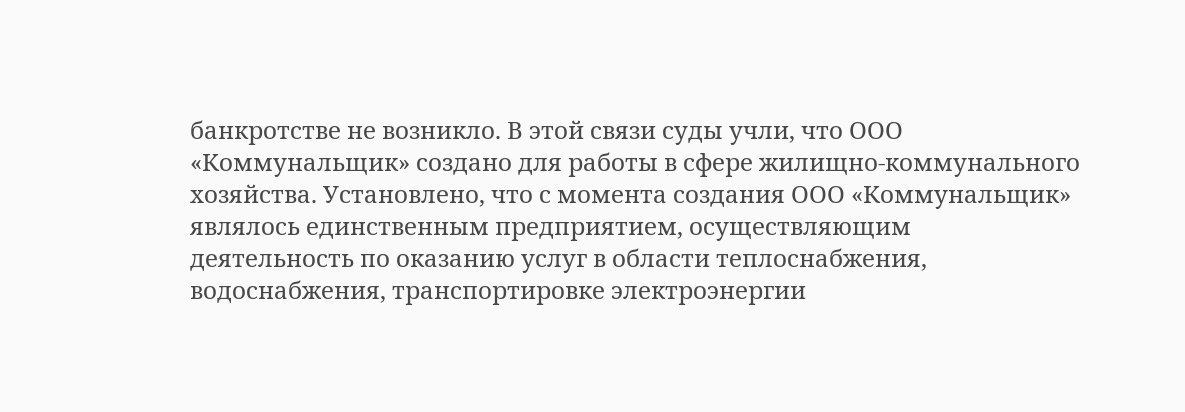банкротстве не возникло. В этой связи суды учли, что ООО «Коммунальщик» создано для работы в сфере жилищно-коммунального хозяйства. Установлено, что с момента создания ООО «Коммунальщик» являлось единственным предприятием, осуществляющим деятельность по оказанию услуг в области теплоснабжения, водоснабжения, транспортировке электроэнергии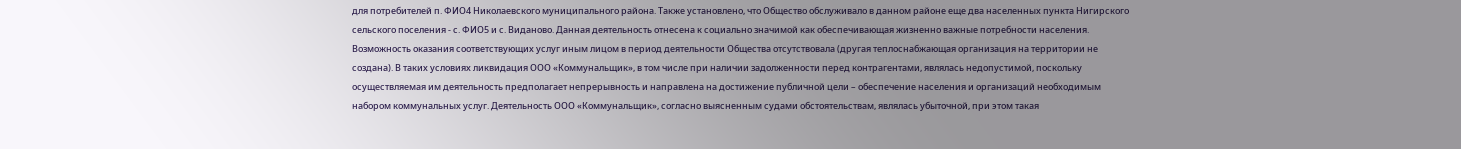для потребителей п. ФИО4 Николаевского муниципального района. Также установлено, что Общество обслуживало в данном районе еще два населенных пункта Нигирского сельского поселения - с. ФИО5 и с. Виданово. Данная деятельность отнесена к социально значимой как обеспечивающая жизненно важные потребности населения. Возможность оказания соответствующих услуг иным лицом в период деятельности Общества отсутствовала (другая теплоснабжающая организация на территории не создана). В таких условиях ликвидация ООО «Коммунальщик», в том числе при наличии задолженности перед контрагентами, являлась недопустимой, поскольку осуществляемая им деятельность предполагает непрерывность и направлена на достижение публичной цели – обеспечение населения и организаций необходимым набором коммунальных услуг. Деятельность ООО «Коммунальщик», согласно выясненным судами обстоятельствам, являлась убыточной, при этом такая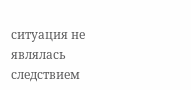ситуация не являлась следствием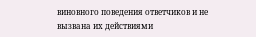виновного поведения ответчиков и не вызвана их действиями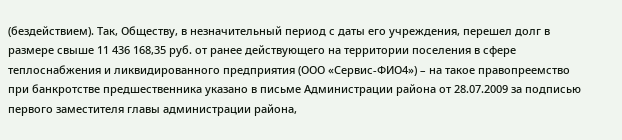(бездействием). Так, Обществу, в незначительный период с даты его учреждения, перешел долг в размере свыше 11 436 168,35 руб. от ранее действующего на территории поселения в сфере теплоснабжения и ликвидированного предприятия (ООО «Сервис-ФИО4») – на такое правопреемство при банкротстве предшественника указано в письме Администрации района от 28.07.2009 за подписью первого заместителя главы администрации района,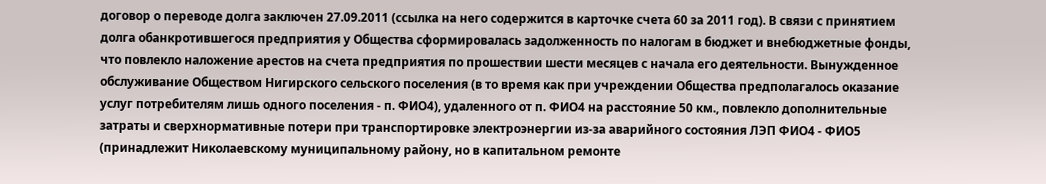договор о переводе долга заключен 27.09.2011 (ссылка на него содержится в карточке счета 60 за 2011 год). В связи с принятием долга обанкротившегося предприятия у Общества сформировалась задолженность по налогам в бюджет и внебюджетные фонды, что повлекло наложение арестов на счета предприятия по прошествии шести месяцев с начала его деятельности. Вынужденное обслуживание Обществом Нигирского сельского поселения (в то время как при учреждении Общества предполагалось оказание услуг потребителям лишь одного поселения - п. ФИО4), удаленного от п. ФИО4 на расстояние 50 км., повлекло дополнительные затраты и сверхнормативные потери при транспортировке электроэнергии из-за аварийного состояния ЛЭП ФИО4 - ФИО5 (принадлежит Николаевскому муниципальному району, но в капитальном ремонте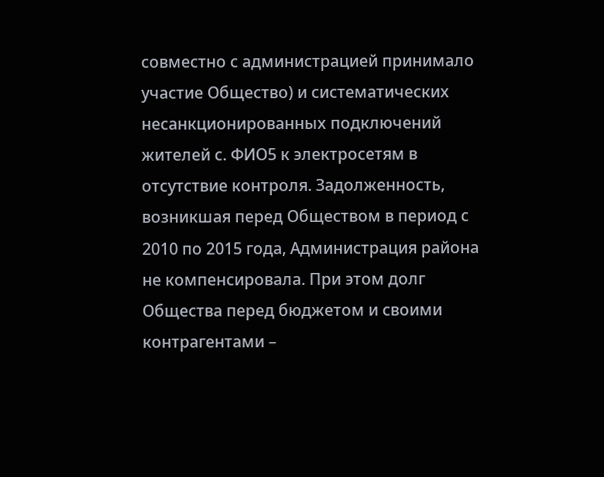совместно с администрацией принимало участие Общество) и систематических несанкционированных подключений жителей с. ФИО5 к электросетям в отсутствие контроля. Задолженность, возникшая перед Обществом в период с 2010 по 2015 года, Администрация района не компенсировала. При этом долг Общества перед бюджетом и своими контрагентами –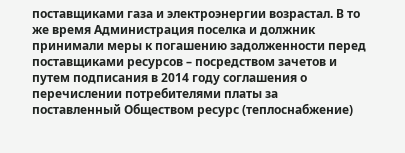поставщиками газа и электроэнергии возрастал. В то же время Администрация поселка и должник принимали меры к погашению задолженности перед поставщиками ресурсов – посредством зачетов и путем подписания в 2014 году соглашения о перечислении потребителями платы за поставленный Обществом ресурс (теплоснабжение)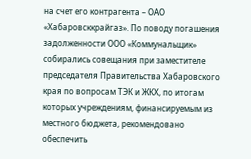на счет его контрагента – ОАО «Хабаровсккрайгаз». По поводу погашения задолженности ООО «Коммунальщик» собирались совещания при заместителе председателя Правительства Хабаровского края по вопросам ТЭК и ЖКХ, по итогам которых учреждениям, финансируемым из местного бюджета, рекомендовано обеспечить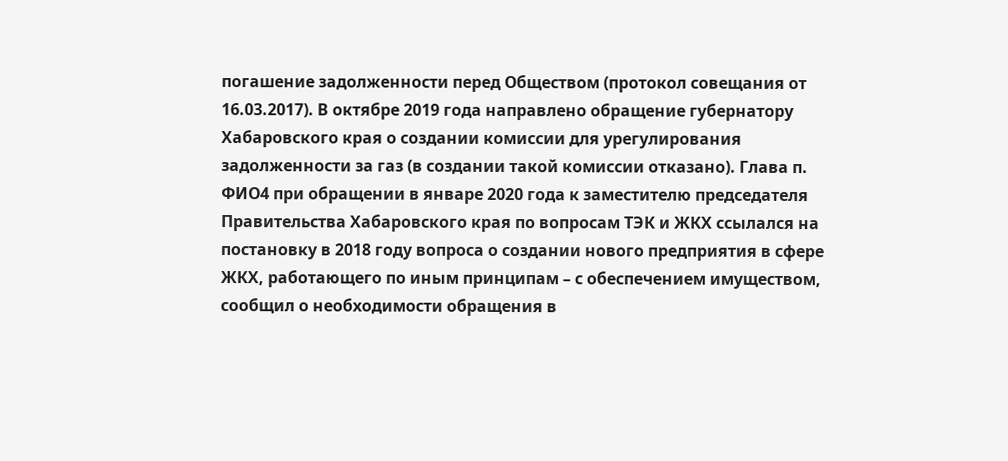погашение задолженности перед Обществом (протокол совещания от 16.03.2017). В октябре 2019 года направлено обращение губернатору Хабаровского края о создании комиссии для урегулирования задолженности за газ (в создании такой комиссии отказано). Глава п. ФИО4 при обращении в январе 2020 года к заместителю председателя Правительства Хабаровского края по вопросам ТЭК и ЖКХ ссылался на постановку в 2018 году вопроса о создании нового предприятия в сфере ЖКХ, работающего по иным принципам – с обеспечением имуществом, сообщил о необходимости обращения в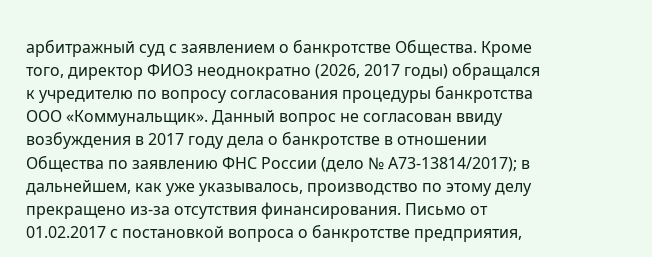арбитражный суд с заявлением о банкротстве Общества. Кроме того, директор ФИО3 неоднократно (2026, 2017 годы) обращался к учредителю по вопросу согласования процедуры банкротства ООО «Коммунальщик». Данный вопрос не согласован ввиду возбуждения в 2017 году дела о банкротстве в отношении Общества по заявлению ФНС России (дело № А73-13814/2017); в дальнейшем, как уже указывалось, производство по этому делу прекращено из-за отсутствия финансирования. Письмо от 01.02.2017 с постановкой вопроса о банкротстве предприятия,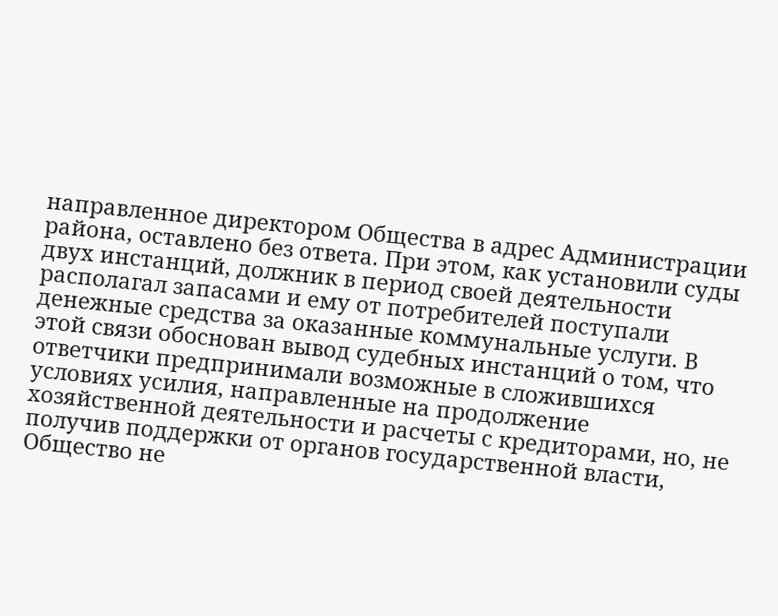направленное директором Общества в адрес Администрации района, оставлено без ответа. При этом, как установили суды двух инстанций, должник в период своей деятельности располагал запасами и ему от потребителей поступали денежные средства за оказанные коммунальные услуги. В этой связи обоснован вывод судебных инстанций о том, что ответчики предпринимали возможные в сложившихся условиях усилия, направленные на продолжение хозяйственной деятельности и расчеты с кредиторами, но, не получив поддержки от органов государственной власти, Общество не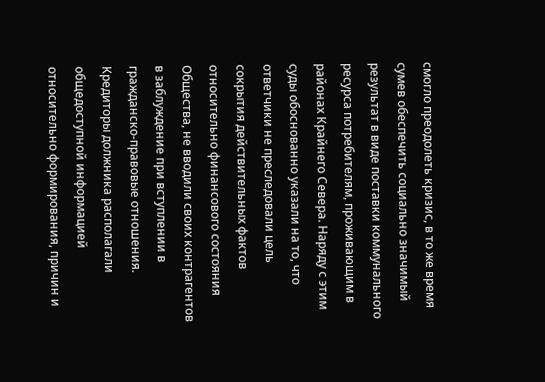смогло преодолеть кризис, в то же время сумев обеспечить социально значимый результат в виде поставки коммунального ресурса потребителям, проживающим в районах Крайнего Севера. Наряду с этим суды обоснованно указали на то, что ответчики не преследовали цель сокрытия действительных фактов относительно финансового состояния Общества, не вводили своих контрагентов в заблуждение при вступлении в гражданско-правовые отношения. Кредиторы должника располагали общедоступной информацией относительно формирования, причин и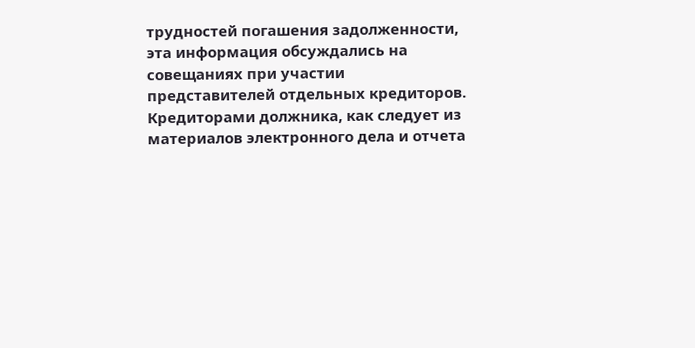трудностей погашения задолженности, эта информация обсуждались на совещаниях при участии представителей отдельных кредиторов. Кредиторами должника, как следует из материалов электронного дела и отчета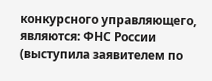конкурсного управляющего, являются: ФНС России (выступила заявителем по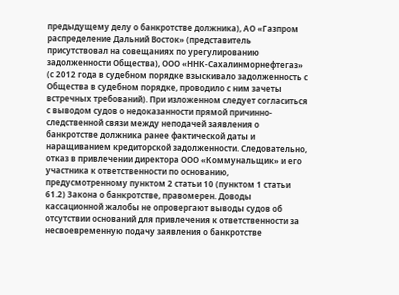предыдущему делу о банкротстве должника), АО «Газпром распределение Дальний Восток» (представитель присутствовал на совещаниях по урегулированию задолженности Общества), ООО «ННК-Сахалинморнефтегаз» (с 2012 года в судебном порядке взыскивало задолженность с Общества в судебном порядке, проводило с ним зачеты встречных требований). При изложенном следует согласиться с выводом судов о недоказанности прямой причинно-следственной связи между неподачей заявления о банкротстве должника ранее фактической даты и наращиванием кредиторской задолженности. Следовательно, отказ в привлечении директора ООО «Коммунальщик» и его участника к ответственности по основанию, предусмотренному пунктом 2 статьи 10 (пунктом 1 статьи 61.2) Закона о банкротстве, правомерен. Доводы кассационной жалобы не опровергают выводы судов об отсутствии оснований для привлечения к ответственности за несвоевременную подачу заявления о банкротстве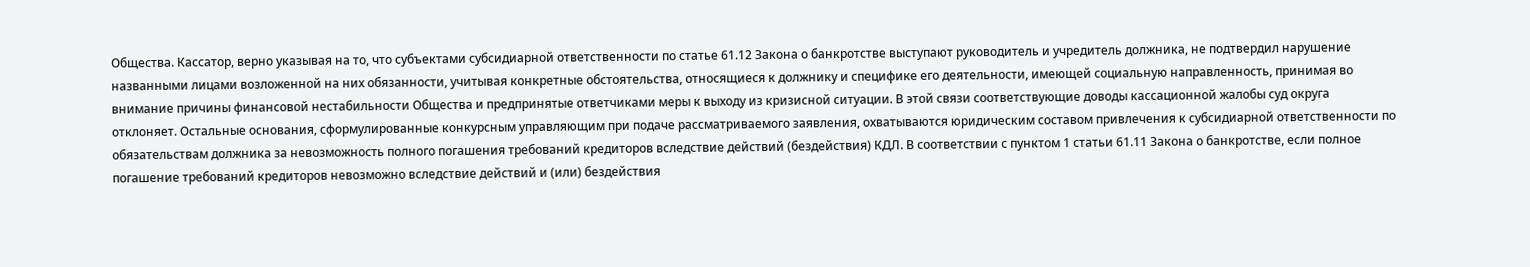Общества. Кассатор, верно указывая на то, что субъектами субсидиарной ответственности по статье 61.12 Закона о банкротстве выступают руководитель и учредитель должника, не подтвердил нарушение названными лицами возложенной на них обязанности, учитывая конкретные обстоятельства, относящиеся к должнику и специфике его деятельности, имеющей социальную направленность, принимая во внимание причины финансовой нестабильности Общества и предпринятые ответчиками меры к выходу из кризисной ситуации. В этой связи соответствующие доводы кассационной жалобы суд округа отклоняет. Остальные основания, сформулированные конкурсным управляющим при подаче рассматриваемого заявления, охватываются юридическим составом привлечения к субсидиарной ответственности по обязательствам должника за невозможность полного погашения требований кредиторов вследствие действий (бездействия) КДЛ. В соответствии с пунктом 1 статьи 61.11 Закона о банкротстве, если полное погашение требований кредиторов невозможно вследствие действий и (или) бездействия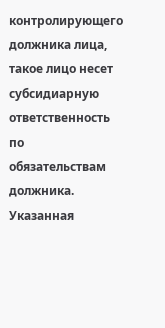контролирующего должника лица, такое лицо несет субсидиарную ответственность по обязательствам должника. Указанная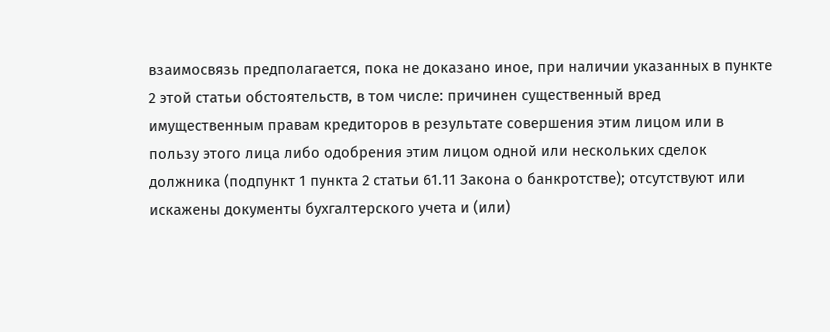взаимосвязь предполагается, пока не доказано иное, при наличии указанных в пункте 2 этой статьи обстоятельств, в том числе: причинен существенный вред имущественным правам кредиторов в результате совершения этим лицом или в пользу этого лица либо одобрения этим лицом одной или нескольких сделок должника (подпункт 1 пункта 2 статьи 61.11 Закона о банкротстве); отсутствуют или искажены документы бухгалтерского учета и (или)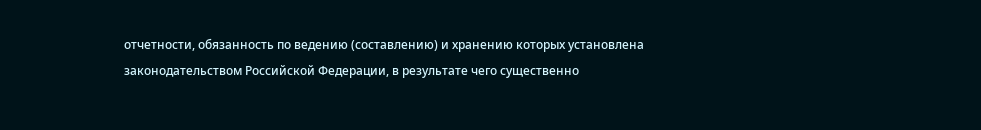отчетности, обязанность по ведению (составлению) и хранению которых установлена законодательством Российской Федерации, в результате чего существенно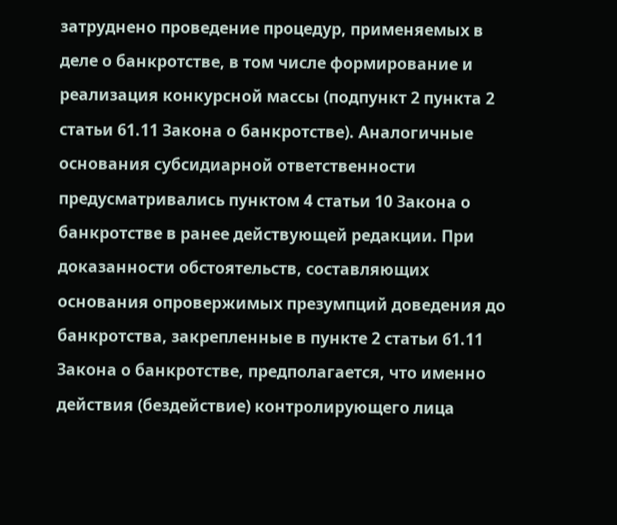затруднено проведение процедур, применяемых в деле о банкротстве, в том числе формирование и реализация конкурсной массы (подпункт 2 пункта 2 статьи 61.11 Закона о банкротстве). Аналогичные основания субсидиарной ответственности предусматривались пунктом 4 статьи 10 Закона о банкротстве в ранее действующей редакции. При доказанности обстоятельств, составляющих основания опровержимых презумпций доведения до банкротства, закрепленные в пункте 2 статьи 61.11 Закона о банкротстве, предполагается, что именно действия (бездействие) контролирующего лица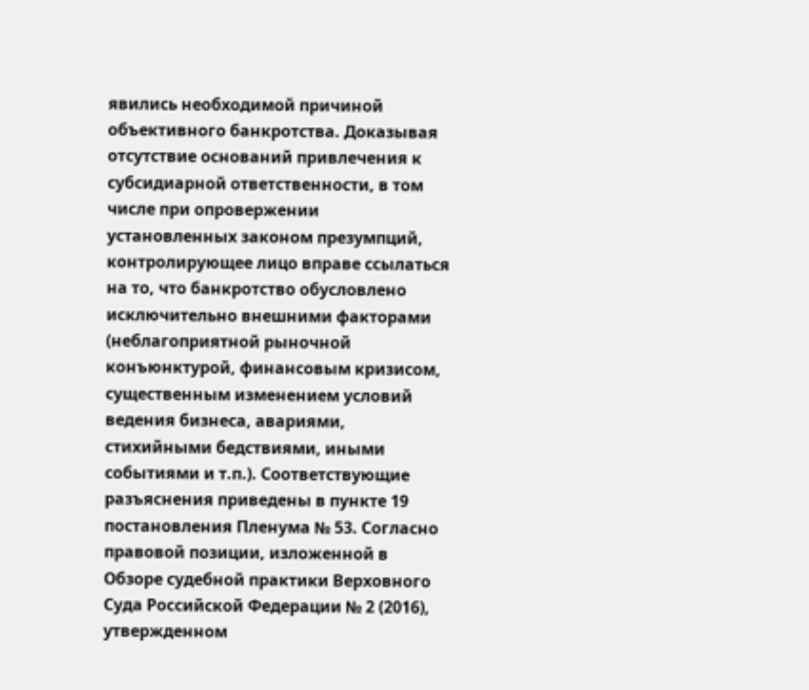явились необходимой причиной объективного банкротства. Доказывая отсутствие оснований привлечения к субсидиарной ответственности, в том числе при опровержении установленных законом презумпций, контролирующее лицо вправе ссылаться на то, что банкротство обусловлено исключительно внешними факторами (неблагоприятной рыночной конъюнктурой, финансовым кризисом, существенным изменением условий ведения бизнеса, авариями, стихийными бедствиями, иными событиями и т.п.). Соответствующие разъяснения приведены в пункте 19 постановления Пленума № 53. Согласно правовой позиции, изложенной в Обзоре судебной практики Верховного Суда Российской Федерации № 2 (2016), утвержденном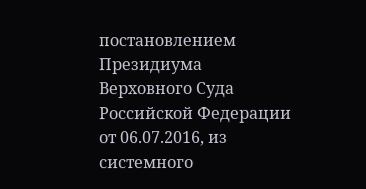постановлением Президиума Верховного Суда Российской Федерации от 06.07.2016, из системного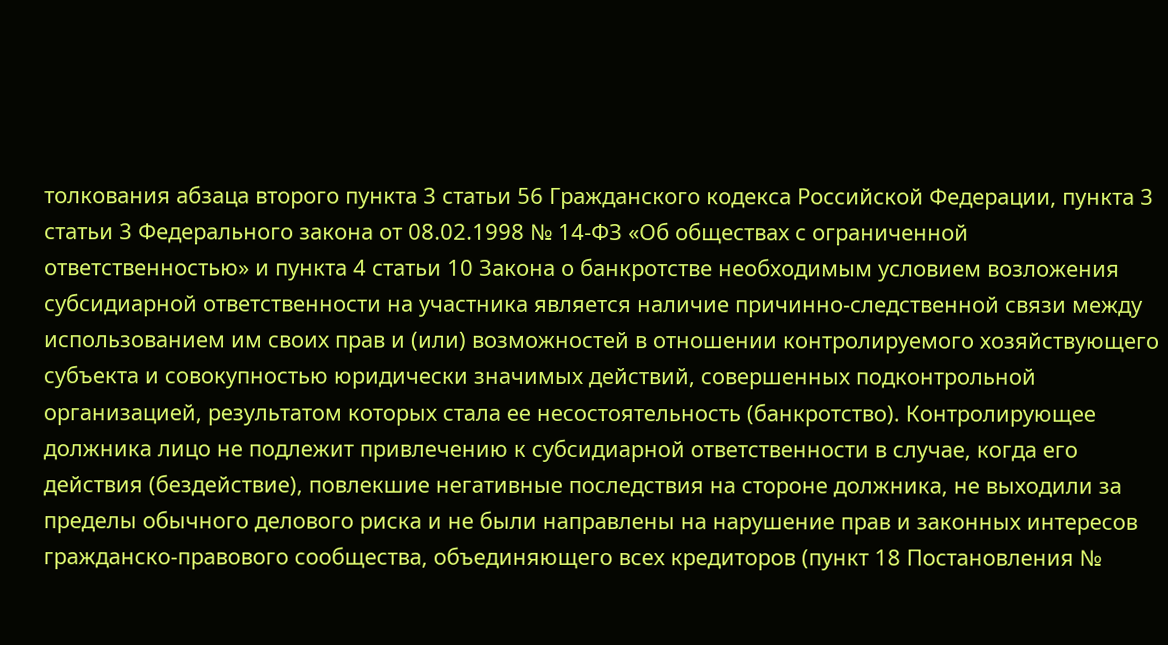толкования абзаца второго пункта 3 статьи 56 Гражданского кодекса Российской Федерации, пункта 3 статьи 3 Федерального закона от 08.02.1998 № 14-ФЗ «Об обществах с ограниченной ответственностью» и пункта 4 статьи 10 Закона о банкротстве необходимым условием возложения субсидиарной ответственности на участника является наличие причинно-следственной связи между использованием им своих прав и (или) возможностей в отношении контролируемого хозяйствующего субъекта и совокупностью юридически значимых действий, совершенных подконтрольной организацией, результатом которых стала ее несостоятельность (банкротство). Контролирующее должника лицо не подлежит привлечению к субсидиарной ответственности в случае, когда его действия (бездействие), повлекшие негативные последствия на стороне должника, не выходили за пределы обычного делового риска и не были направлены на нарушение прав и законных интересов гражданско-правового сообщества, объединяющего всех кредиторов (пункт 18 Постановления №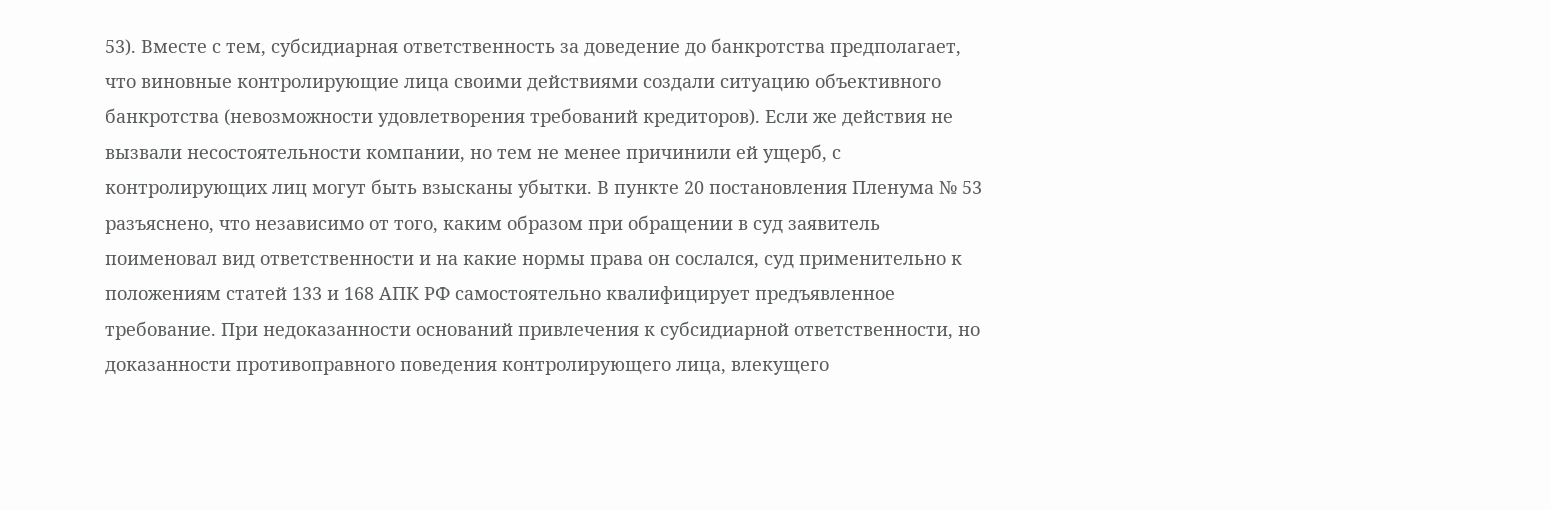53). Вместе с тем, субсидиарная ответственность за доведение до банкротства предполагает, что виновные контролирующие лица своими действиями создали ситуацию объективного банкротства (невозможности удовлетворения требований кредиторов). Если же действия не вызвали несостоятельности компании, но тем не менее причинили ей ущерб, с контролирующих лиц могут быть взысканы убытки. В пункте 20 постановления Пленума № 53 разъяснено, что независимо от того, каким образом при обращении в суд заявитель поименовал вид ответственности и на какие нормы права он сослался, суд применительно к положениям статей 133 и 168 АПК РФ самостоятельно квалифицирует предъявленное требование. При недоказанности оснований привлечения к субсидиарной ответственности, но доказанности противоправного поведения контролирующего лица, влекущего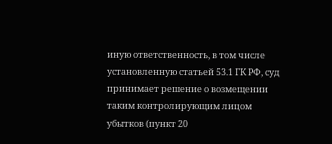иную ответственность, в том числе установленную статьей 53.1 ГК РФ, суд принимает решение о возмещении таким контролирующим лицом убытков (пункт 20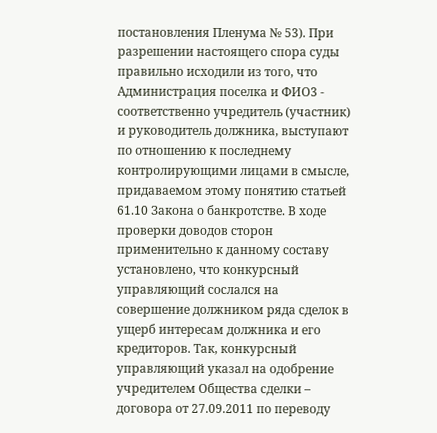постановления Пленума № 53). При разрешении настоящего спора суды правильно исходили из того, что Администрация поселка и ФИО3 - соответственно учредитель (участник) и руководитель должника, выступают по отношению к последнему контролирующими лицами в смысле, придаваемом этому понятию статьей 61.10 Закона о банкротстве. В ходе проверки доводов сторон применительно к данному составу установлено, что конкурсный управляющий сослался на совершение должником ряда сделок в ущерб интересам должника и его кредиторов. Так, конкурсный управляющий указал на одобрение учредителем Общества сделки – договора от 27.09.2011 по переводу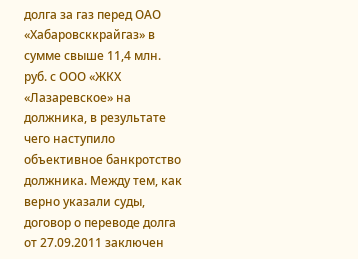долга за газ перед ОАО «Хабаровсккрайгаз» в сумме свыше 11,4 млн. руб. с ООО «ЖКХ «Лазаревское» на должника, в результате чего наступило объективное банкротство должника. Между тем, как верно указали суды, договор о переводе долга от 27.09.2011 заключен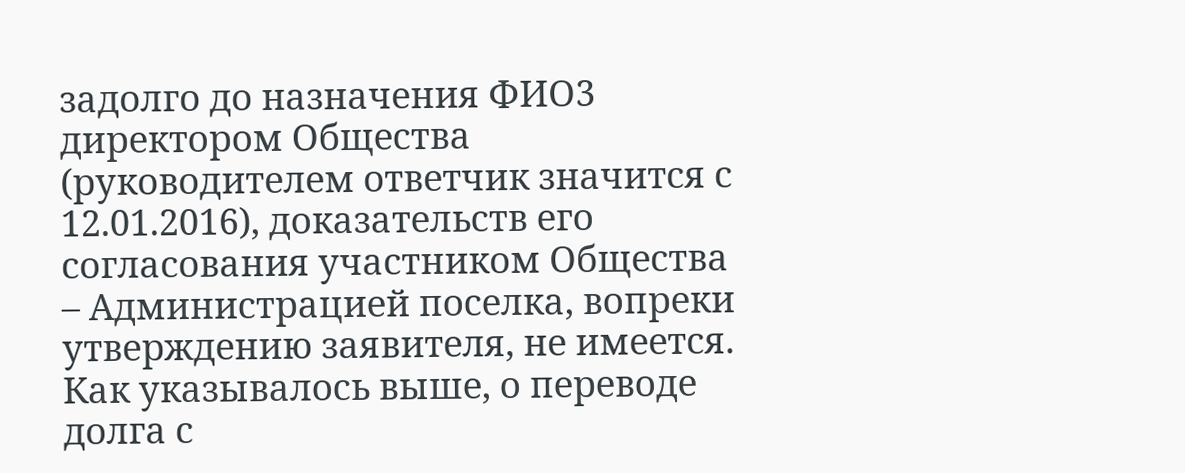задолго до назначения ФИО3 директором Общества (руководителем ответчик значится с 12.01.2016), доказательств его согласования участником Общества – Администрацией поселка, вопреки утверждению заявителя, не имеется. Как указывалось выше, о переводе долга с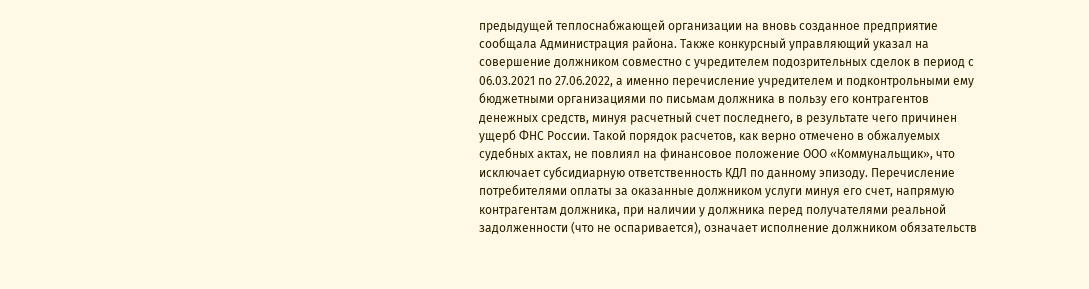предыдущей теплоснабжающей организации на вновь созданное предприятие сообщала Администрация района. Также конкурсный управляющий указал на совершение должником совместно с учредителем подозрительных сделок в период с 06.03.2021 по 27.06.2022, а именно перечисление учредителем и подконтрольными ему бюджетными организациями по письмам должника в пользу его контрагентов денежных средств, минуя расчетный счет последнего, в результате чего причинен ущерб ФНС России. Такой порядок расчетов, как верно отмечено в обжалуемых судебных актах, не повлиял на финансовое положение ООО «Коммунальщик», что исключает субсидиарную ответственность КДЛ по данному эпизоду. Перечисление потребителями оплаты за оказанные должником услуги минуя его счет, напрямую контрагентам должника, при наличии у должника перед получателями реальной задолженности (что не оспаривается), означает исполнение должником обязательств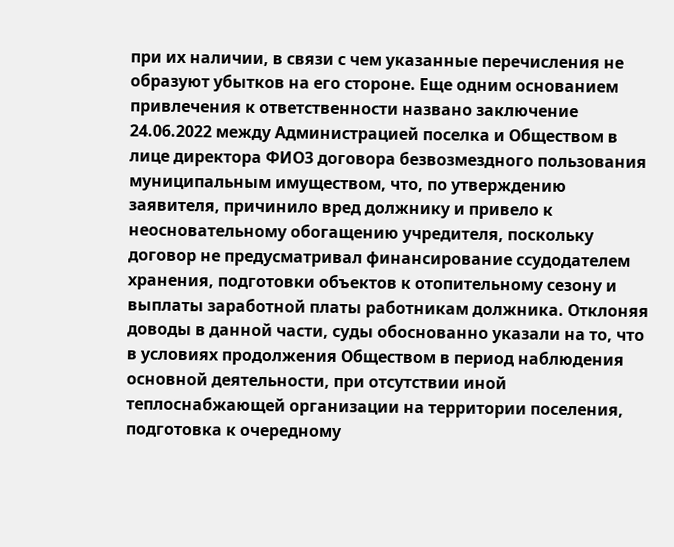при их наличии, в связи с чем указанные перечисления не образуют убытков на его стороне. Еще одним основанием привлечения к ответственности названо заключение 24.06.2022 между Администрацией поселка и Обществом в лице директора ФИО3 договора безвозмездного пользования муниципальным имуществом, что, по утверждению заявителя, причинило вред должнику и привело к неосновательному обогащению учредителя, поскольку договор не предусматривал финансирование ссудодателем хранения, подготовки объектов к отопительному сезону и выплаты заработной платы работникам должника. Отклоняя доводы в данной части, суды обоснованно указали на то, что в условиях продолжения Обществом в период наблюдения основной деятельности, при отсутствии иной теплоснабжающей организации на территории поселения, подготовка к очередному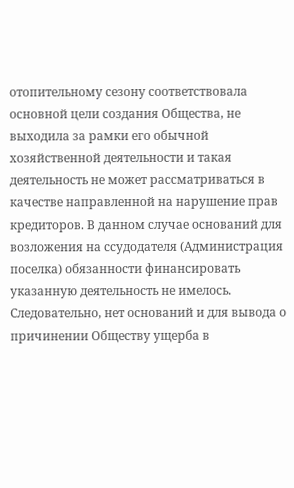отопительному сезону соответствовала основной цели создания Общества, не выходила за рамки его обычной хозяйственной деятельности и такая деятельность не может рассматриваться в качестве направленной на нарушение прав кредиторов. В данном случае оснований для возложения на ссудодателя (Администрация поселка) обязанности финансировать указанную деятельность не имелось. Следовательно, нет оснований и для вывода о причинении Обществу ущерба в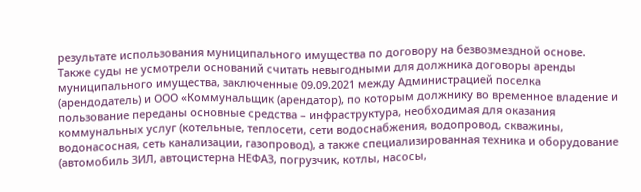результате использования муниципального имущества по договору на безвозмездной основе. Также суды не усмотрели оснований считать невыгодными для должника договоры аренды муниципального имущества, заключенные 09.09.2021 между Администрацией поселка (арендодатель) и ООО «Коммунальщик (арендатор), по которым должнику во временное владение и пользование переданы основные средства – инфраструктура, необходимая для оказания коммунальных услуг (котельные, теплосети, сети водоснабжения, водопровод, скважины, водонасосная, сеть канализации, газопровод), а также специализированная техника и оборудование (автомобиль ЗИЛ, автоцистерна НЕФАЗ, погрузчик, котлы, насосы,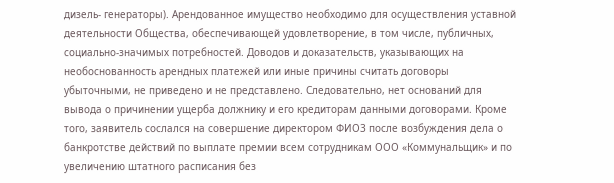дизель- генераторы). Арендованное имущество необходимо для осуществления уставной деятельности Общества, обеспечивающей удовлетворение, в том числе, публичных, социально-значимых потребностей. Доводов и доказательств, указывающих на необоснованность арендных платежей или иные причины считать договоры убыточными, не приведено и не представлено. Следовательно, нет оснований для вывода о причинении ущерба должнику и его кредиторам данными договорами. Кроме того, заявитель сослался на совершение директором ФИО3 после возбуждения дела о банкротстве действий по выплате премии всем сотрудникам ООО «Коммунальщик» и по увеличению штатного расписания без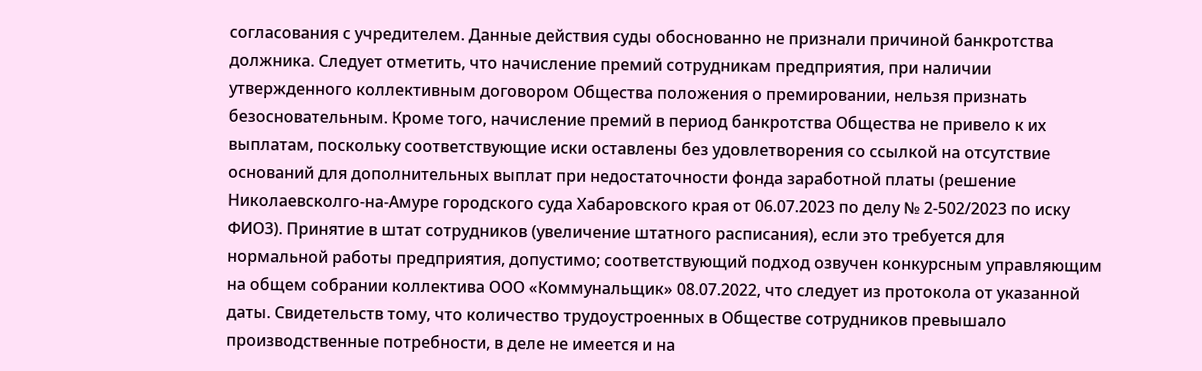согласования с учредителем. Данные действия суды обоснованно не признали причиной банкротства должника. Следует отметить, что начисление премий сотрудникам предприятия, при наличии утвержденного коллективным договором Общества положения о премировании, нельзя признать безосновательным. Кроме того, начисление премий в период банкротства Общества не привело к их выплатам, поскольку соответствующие иски оставлены без удовлетворения со ссылкой на отсутствие оснований для дополнительных выплат при недостаточности фонда заработной платы (решение Николаевсколго-на-Амуре городского суда Хабаровского края от 06.07.2023 по делу № 2-502/2023 по иску ФИО3). Принятие в штат сотрудников (увеличение штатного расписания), если это требуется для нормальной работы предприятия, допустимо; соответствующий подход озвучен конкурсным управляющим на общем собрании коллектива ООО «Коммунальщик» 08.07.2022, что следует из протокола от указанной даты. Свидетельств тому, что количество трудоустроенных в Обществе сотрудников превышало производственные потребности, в деле не имеется и на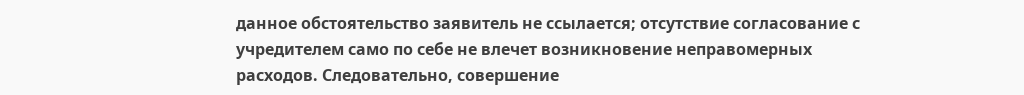данное обстоятельство заявитель не ссылается; отсутствие согласование с учредителем само по себе не влечет возникновение неправомерных расходов. Следовательно, совершение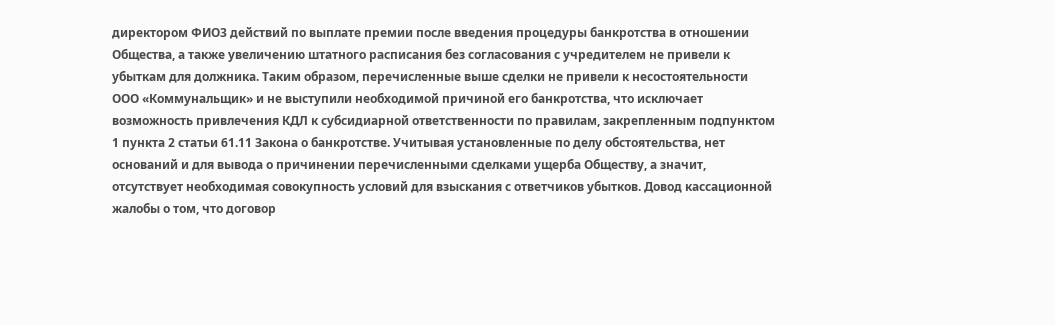директором ФИО3 действий по выплате премии после введения процедуры банкротства в отношении Общества, а также увеличению штатного расписания без согласования с учредителем не привели к убыткам для должника. Таким образом, перечисленные выше сделки не привели к несостоятельности ООО «Коммунальщик» и не выступили необходимой причиной его банкротства, что исключает возможность привлечения КДЛ к субсидиарной ответственности по правилам, закрепленным подпунктом 1 пункта 2 статьи 61.11 Закона о банкротстве. Учитывая установленные по делу обстоятельства, нет оснований и для вывода о причинении перечисленными сделками ущерба Обществу, а значит, отсутствует необходимая совокупность условий для взыскания с ответчиков убытков. Довод кассационной жалобы о том, что договор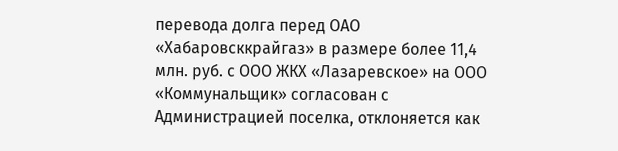перевода долга перед ОАО «Хабаровсккрайгаз» в размере более 11,4 млн. руб. с ООО ЖКХ «Лазаревское» на ООО «Коммунальщик» согласован с Администрацией поселка, отклоняется как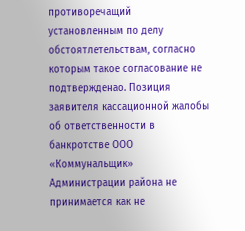противоречащий установленным по делу обстоятлетельствам, согласно которым такое согласование не подтвержденао. Позиция заявителя кассационной жалобы об ответственности в банкротстве ООО «Коммунальщик» Администрации района не принимается как не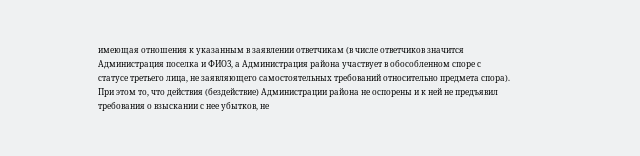имеющая отношения к указанным в заявлении ответчикам (в числе ответчиков значится Администрация поселка и ФИО3, а Администрация района участвует в обособленном споре с статусе третьего лица, не заявляющего самостоятельных требований относительно предмета спора). При этом то, что действия (бездействие) Администрации района не оспорены и к ней не предъявил требования о взыскании с нее убытков, не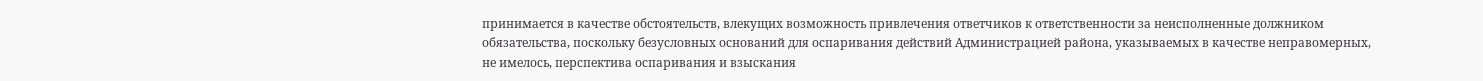принимается в качестве обстоятельств, влекущих возможность привлечения ответчиков к ответственности за неисполненные должником обязательства, поскольку безусловных оснований для оспаривания действий Администрацией района, указываемых в качестве неправомерных, не имелось, перспектива оспаривания и взыскания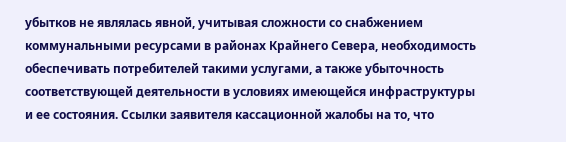убытков не являлась явной, учитывая сложности со снабжением коммунальными ресурсами в районах Крайнего Севера, необходимость обеспечивать потребителей такими услугами, а также убыточность соответствующей деятельности в условиях имеющейся инфраструктуры и ее состояния. Ссылки заявителя кассационной жалобы на то, что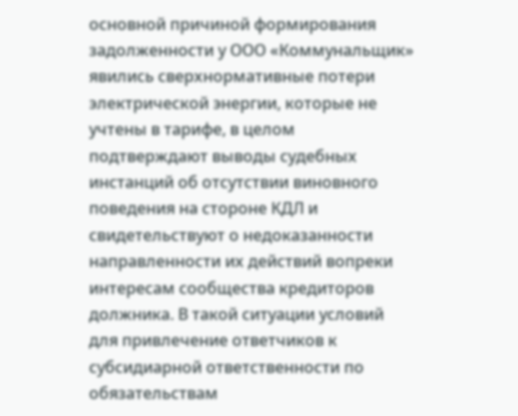основной причиной формирования задолженности у ООО «Коммунальщик» явились сверхнормативные потери электрической энергии, которые не учтены в тарифе, в целом подтверждают выводы судебных инстанций об отсутствии виновного поведения на стороне КДЛ и свидетельствуют о недоказанности направленности их действий вопреки интересам сообщества кредиторов должника. В такой ситуации условий для привлечение ответчиков к субсидиарной ответственности по обязательствам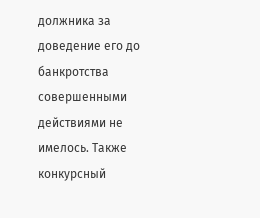должника за доведение его до банкротства совершенными действиями не имелось. Также конкурсный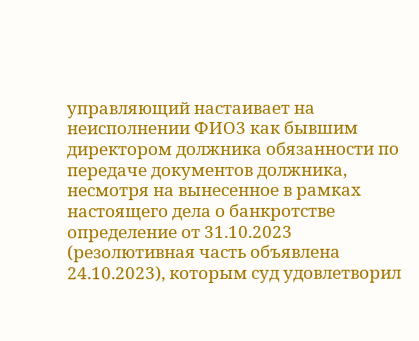управляющий настаивает на неисполнении ФИО3 как бывшим директором должника обязанности по передаче документов должника, несмотря на вынесенное в рамках настоящего дела о банкротстве определение от 31.10.2023 (резолютивная часть объявлена 24.10.2023), которым суд удовлетворил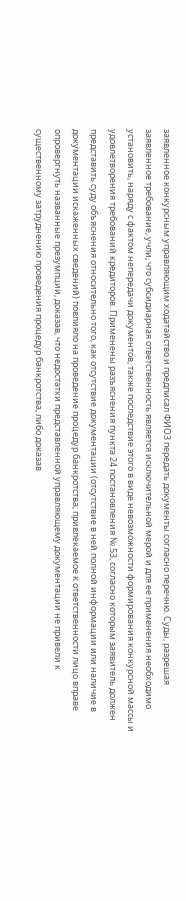заявленное конкурсным управляющим ходатайство и предписал ФИО3 передать документы согласно перечню. Суды, разрешая заявленное требование, учли, что субсидиарная ответственность является исключительной мерой и для ее применения необходимо установить, наряду с фактом непередачи документов, также последствие этого в виде невозможности формирования конкурсной массы и удовлетворения требований кредиторов. Применены разъяснения пункта 24 постановления № 53, согласно которым заявитель должен представить суду объяснения относительно того, как отсутствие документации (отсутствие в ней полной информации или наличие в документации искаженных сведений) повлияло на проведение процедур банкротства; привлекаемое к ответственности лицо вправе опровергнуть названные презумпции, доказав, что недостатки представленной управляющему документации не привели к существенному затруднению проведения процедур банкротства, либо доказав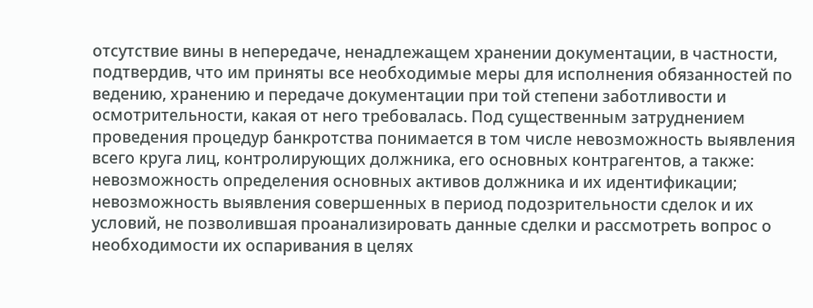отсутствие вины в непередаче, ненадлежащем хранении документации, в частности, подтвердив, что им приняты все необходимые меры для исполнения обязанностей по ведению, хранению и передаче документации при той степени заботливости и осмотрительности, какая от него требовалась. Под существенным затруднением проведения процедур банкротства понимается в том числе невозможность выявления всего круга лиц, контролирующих должника, его основных контрагентов, а также: невозможность определения основных активов должника и их идентификации; невозможность выявления совершенных в период подозрительности сделок и их условий, не позволившая проанализировать данные сделки и рассмотреть вопрос о необходимости их оспаривания в целях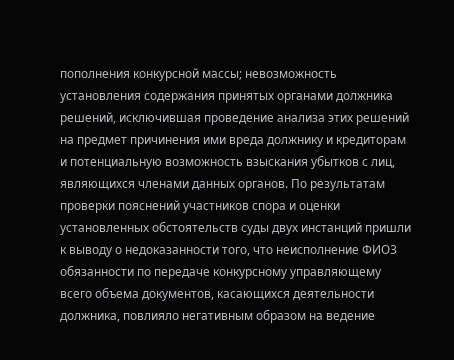пополнения конкурсной массы; невозможность установления содержания принятых органами должника решений, исключившая проведение анализа этих решений на предмет причинения ими вреда должнику и кредиторам и потенциальную возможность взыскания убытков с лиц, являющихся членами данных органов. По результатам проверки пояснений участников спора и оценки установленных обстоятельств суды двух инстанций пришли к выводу о недоказанности того, что неисполнение ФИО3 обязанности по передаче конкурсному управляющему всего объема документов, касающихся деятельности должника, повлияло негативным образом на ведение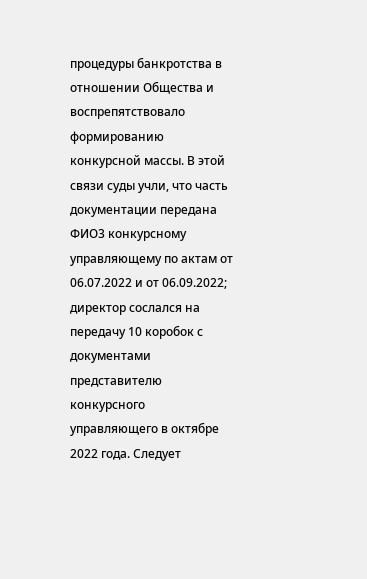процедуры банкротства в отношении Общества и воспрепятствовало формированию конкурсной массы. В этой связи суды учли, что часть документации передана ФИО3 конкурсному управляющему по актам от 06.07.2022 и от 06.09.2022; директор сослался на передачу 10 коробок с документами представителю конкурсного управляющего в октябре 2022 года. Следует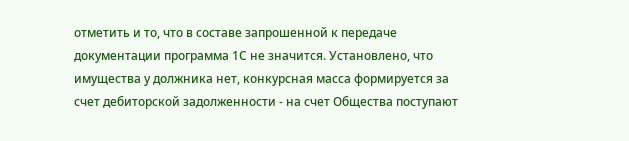отметить и то, что в составе запрошенной к передаче документации программа 1С не значится. Установлено, что имущества у должника нет, конкурсная масса формируется за счет дебиторской задолженности - на счет Общества поступают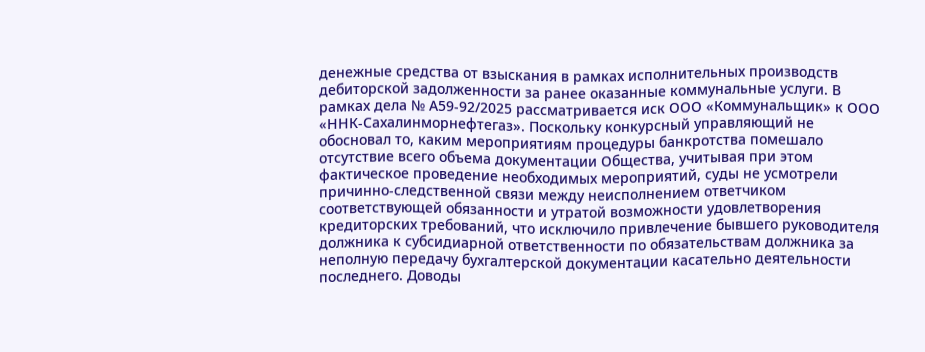денежные средства от взыскания в рамках исполнительных производств дебиторской задолженности за ранее оказанные коммунальные услуги. В рамках дела № А59-92/2025 рассматривается иск ООО «Коммунальщик» к ООО «ННК-Сахалинморнефтегаз». Поскольку конкурсный управляющий не обосновал то, каким мероприятиям процедуры банкротства помешало отсутствие всего объема документации Общества, учитывая при этом фактическое проведение необходимых мероприятий, суды не усмотрели причинно-следственной связи между неисполнением ответчиком соответствующей обязанности и утратой возможности удовлетворения кредиторских требований, что исключило привлечение бывшего руководителя должника к субсидиарной ответственности по обязательствам должника за неполную передачу бухгалтерской документации касательно деятельности последнего. Доводы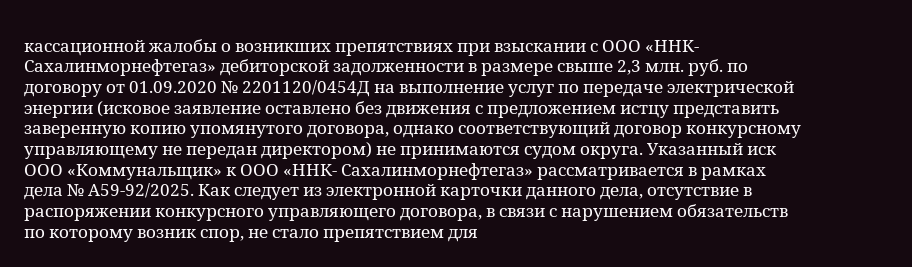кассационной жалобы о возникших препятствиях при взыскании с ООО «ННК-Сахалинморнефтегаз» дебиторской задолженности в размере свыше 2,3 млн. руб. по договору от 01.09.2020 № 2201120/0454Д на выполнение услуг по передаче электрической энергии (исковое заявление оставлено без движения с предложением истцу представить заверенную копию упомянутого договора, однако соответствующий договор конкурсному управляющему не передан директором) не принимаются судом округа. Указанный иск ООО «Коммунальщик» к ООО «ННК- Сахалинморнефтегаз» рассматривается в рамках дела № А59-92/2025. Как следует из электронной карточки данного дела, отсутствие в распоряжении конкурсного управляющего договора, в связи с нарушением обязательств по которому возник спор, не стало препятствием для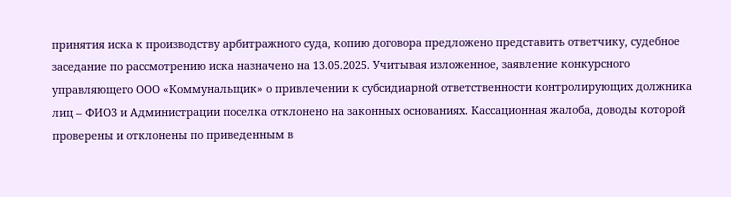принятия иска к производству арбитражного суда, копию договора предложено представить ответчику, судебное заседание по рассмотрению иска назначено на 13.05.2025. Учитывая изложенное, заявление конкурсного управляющего ООО «Коммунальщик» о привлечении к субсидиарной ответственности контролирующих должника лиц – ФИО3 и Администрации поселка отклонено на законных основаниях. Кассационная жалоба, доводы которой проверены и отклонены по приведенным в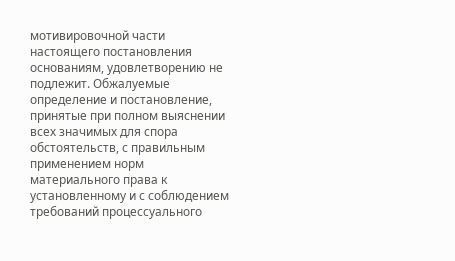мотивировочной части настоящего постановления основаниям, удовлетворению не подлежит. Обжалуемые определение и постановление, принятые при полном выяснении всех значимых для спора обстоятельств, с правильным применением норм материального права к установленному и с соблюдением требований процессуального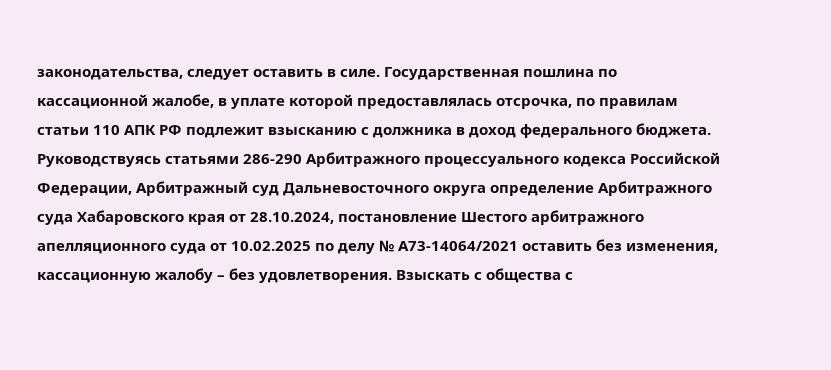законодательства, следует оставить в силе. Государственная пошлина по кассационной жалобе, в уплате которой предоставлялась отсрочка, по правилам статьи 110 АПК РФ подлежит взысканию с должника в доход федерального бюджета. Руководствуясь статьями 286-290 Арбитражного процессуального кодекса Российской Федерации, Арбитражный суд Дальневосточного округа определение Арбитражного суда Хабаровского края от 28.10.2024, постановление Шестого арбитражного апелляционного суда от 10.02.2025 по делу № А73-14064/2021 оставить без изменения, кассационную жалобу – без удовлетворения. Взыскать с общества с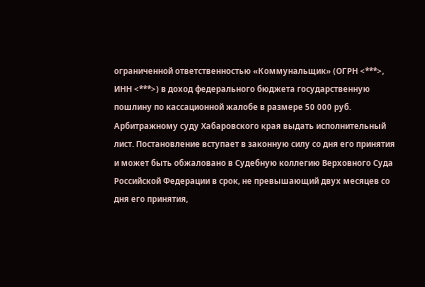ограниченной ответственностью «Коммунальщик» (ОГРН <***>, ИНН <***>) в доход федерального бюджета государственную пошлину по кассационной жалобе в размере 50 000 руб. Арбитражному суду Хабаровского края выдать исполнительный лист. Постановление вступает в законную силу со дня его принятия и может быть обжаловано в Судебную коллегию Верховного Суда Российской Федерации в срок, не превышающий двух месяцев со дня его принятия,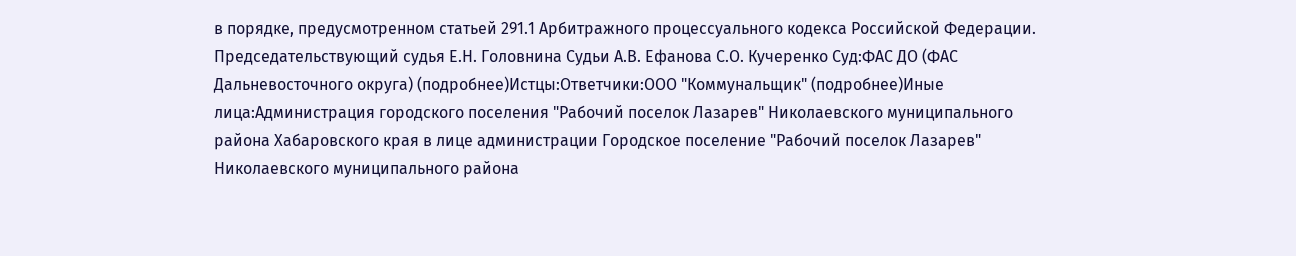в порядке, предусмотренном статьей 291.1 Арбитражного процессуального кодекса Российской Федерации. Председательствующий судья Е.Н. Головнина Судьи А.В. Ефанова С.О. Кучеренко Суд:ФАС ДО (ФАС Дальневосточного округа) (подробнее)Истцы:Ответчики:ООО "Коммунальщик" (подробнее)Иные лица:Администрация городского поселения "Рабочий поселок Лазарев" Николаевского муниципального района Хабаровского края в лице администрации Городское поселение "Рабочий поселок Лазарев" Николаевского муниципального района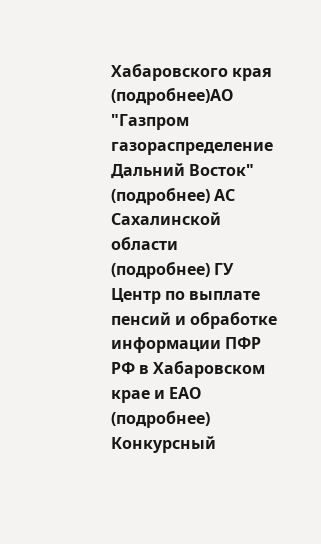Хабаровского края (подробнее)АО "Газпром газораспределение Дальний Восток" (подробнее) АС Сахалинской области (подробнее) ГУ Центр по выплате пенсий и обработке информации ПФР РФ в Хабаровском крае и ЕАО (подробнее) Конкурсный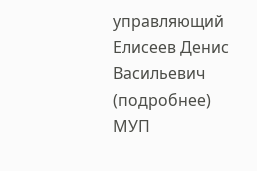управляющий Елисеев Денис Васильевич (подробнее) МУП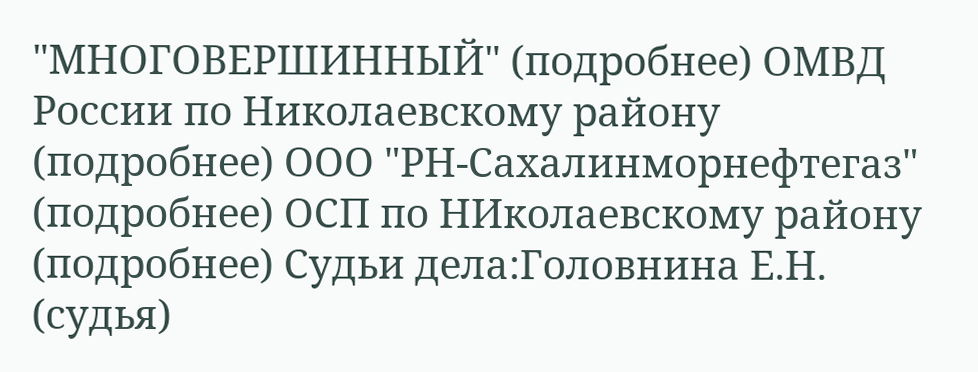"МНОГОВЕРШИННЫЙ" (подробнее) ОМВД России по Николаевскому району (подробнее) ООО "РН-Сахалинморнефтегаз" (подробнее) ОСП по НИколаевскому району (подробнее) Судьи дела:Головнина Е.Н. (судья)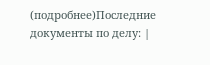(подробнее)Последние документы по делу: |